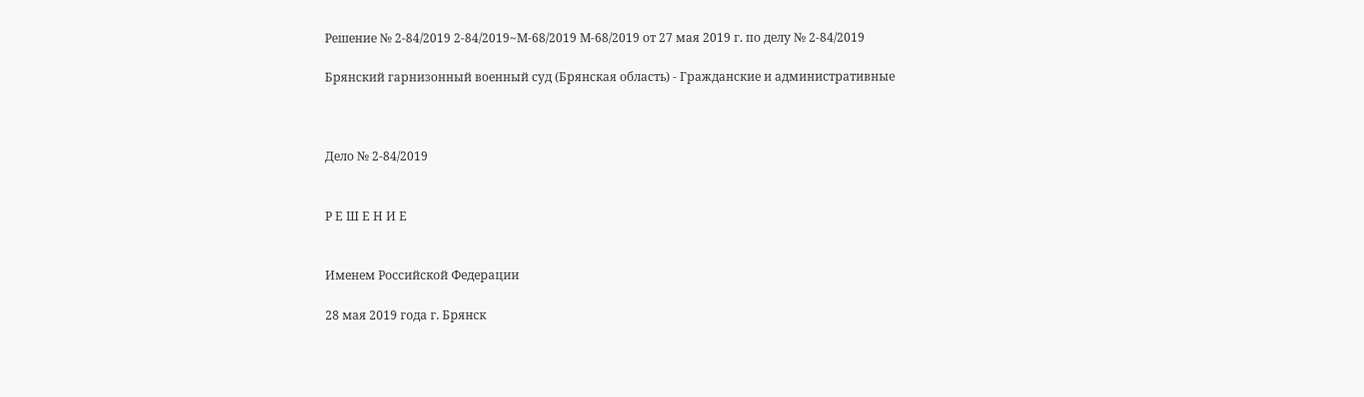Решение № 2-84/2019 2-84/2019~М-68/2019 М-68/2019 от 27 мая 2019 г. по делу № 2-84/2019

Брянский гарнизонный военный суд (Брянская область) - Гражданские и административные



Дело № 2-84/2019


Р Е Ш Е Н И Е


Именем Российской Федерации

28 мая 2019 года г. Брянск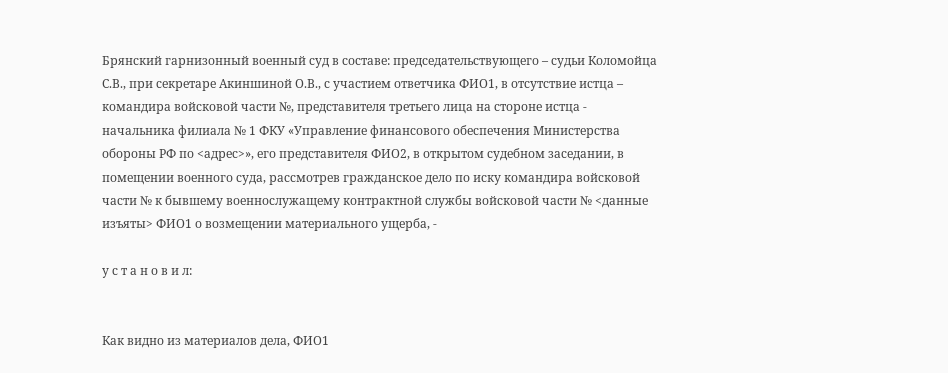Брянский гарнизонный военный суд в составе: председательствующего – судьи Коломойца С.В., при секретаре Акиншиной О.В., с участием ответчика ФИО1, в отсутствие истца – командира войсковой части №, представителя третьего лица на стороне истца - начальника филиала № 1 ФКУ «Управление финансового обеспечения Министерства обороны РФ по <адрес>», его представителя ФИО2, в открытом судебном заседании, в помещении военного суда, рассмотрев гражданское дело по иску командира войсковой части № к бывшему военнослужащему контрактной службы войсковой части № <данные изъяты> ФИО1 о возмещении материального ущерба, -

у с т а н о в и л:


Как видно из материалов дела, ФИО1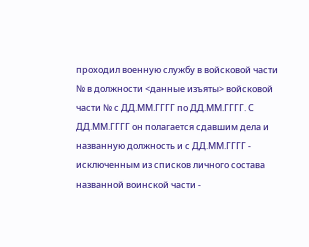проходил военную службу в войсковой части № в должности <данные изъяты> войсковой части № с ДД.ММ.ГГГГ по ДД.ММ.ГГГГ. С ДД.ММ.ГГГГ он полагается сдавшим дела и названную должность и с ДД.ММ.ГГГГ - исключенным из списков личного состава названной воинской части -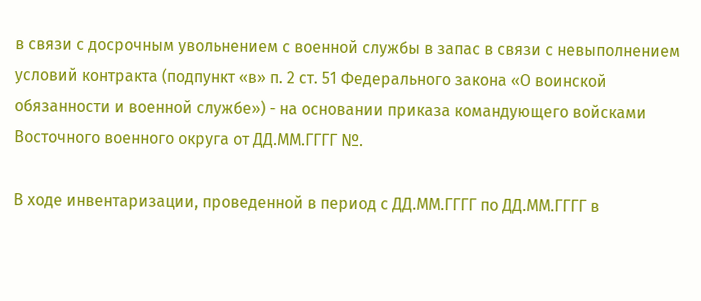в связи с досрочным увольнением с военной службы в запас в связи с невыполнением условий контракта (подпункт «в» п. 2 ст. 51 Федерального закона «О воинской обязанности и военной службе») - на основании приказа командующего войсками Восточного военного округа от ДД.ММ.ГГГГ №.

В ходе инвентаризации, проведенной в период с ДД.ММ.ГГГГ по ДД.ММ.ГГГГ в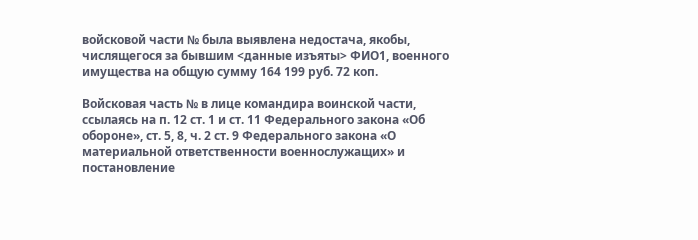войсковой части № была выявлена недостача, якобы, числящегося за бывшим <данные изъяты> ФИО1, военного имущества на общую сумму 164 199 руб. 72 коп.

Войсковая часть № в лице командира воинской части, ссылаясь на п. 12 ст. 1 и ст. 11 Федерального закона «Об обороне», ст. 5, 8, ч. 2 ст. 9 Федерального закона «О материальной ответственности военнослужащих» и постановление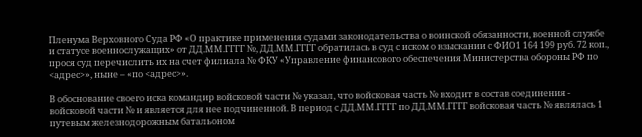Пленума Верховного Суда РФ «О практике применения судами законодательства о воинской обязанности, военной службе и статусе военнослужащих» от ДД.ММ.ГГГГ №, ДД.ММ.ГГГГ обратилась в суд с иском о взыскании с ФИО1 164 199 руб. 72 коп., прося суд перечислить их на счет филиала № ФКУ «Управление финансового обеспечения Министерства обороны РФ по <адрес>», ныне – «по <адрес>».

В обоснование своего иска командир войсковой части № указал, что войсковая часть № входит в состав соединения - войсковой части № и является для нее подчиненной. В период с ДД.ММ.ГГГГ по ДД.ММ.ГГГГ войсковая часть № являлась 1 путевым железнодорожным батальоном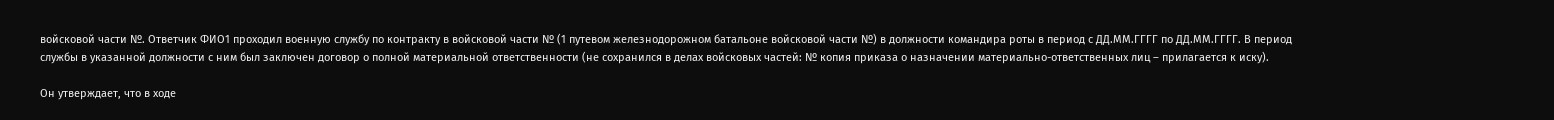войсковой части №. Ответчик ФИО1 проходил военную службу по контракту в войсковой части № (1 путевом железнодорожном батальоне войсковой части №) в должности командира роты в период с ДД.ММ.ГГГГ по ДД.ММ.ГГГГ. В период службы в указанной должности с ним был заключен договор о полной материальной ответственности (не сохранился в делах войсковых частей: № копия приказа о назначении материально-ответственных лиц – прилагается к иску).

Он утверждает, что в ходе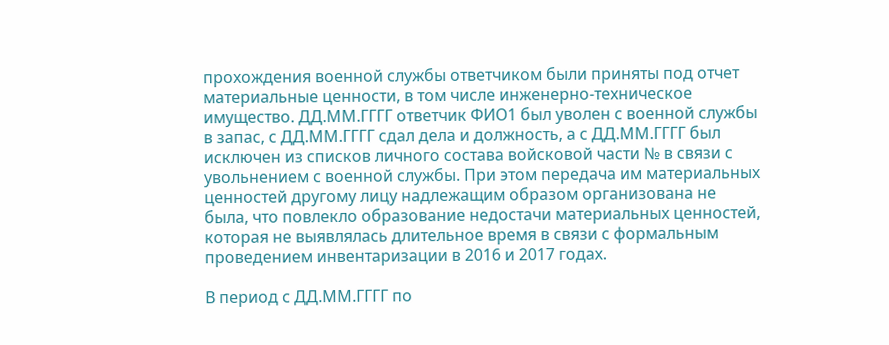прохождения военной службы ответчиком были приняты под отчет материальные ценности, в том числе инженерно-техническое имущество. ДД.ММ.ГГГГ ответчик ФИО1 был уволен с военной службы в запас, с ДД.ММ.ГГГГ сдал дела и должность, а с ДД.ММ.ГГГГ был исключен из списков личного состава войсковой части № в связи с увольнением с военной службы. При этом передача им материальных ценностей другому лицу надлежащим образом организована не была, что повлекло образование недостачи материальных ценностей, которая не выявлялась длительное время в связи с формальным проведением инвентаризации в 2016 и 2017 годах.

В период с ДД.ММ.ГГГГ по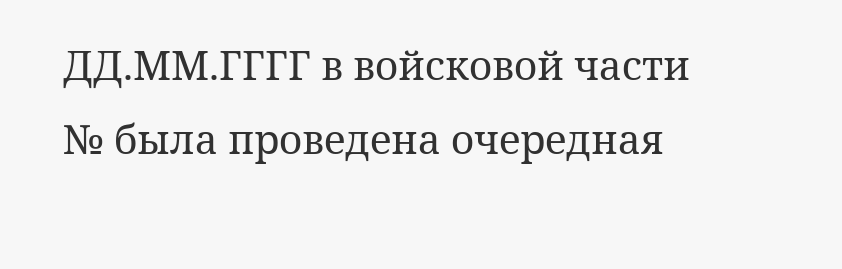ДД.ММ.ГГГГ в войсковой части № была проведена очередная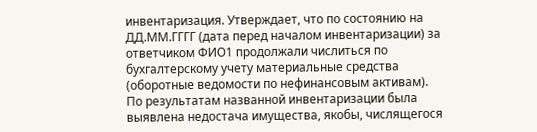инвентаризация. Утверждает, что по состоянию на ДД.ММ.ГГГГ (дата перед началом инвентаризации) за ответчиком ФИО1 продолжали числиться по бухгалтерскому учету материальные средства (оборотные ведомости по нефинансовым активам). По результатам названной инвентаризации была выявлена недостача имущества, якобы, числящегося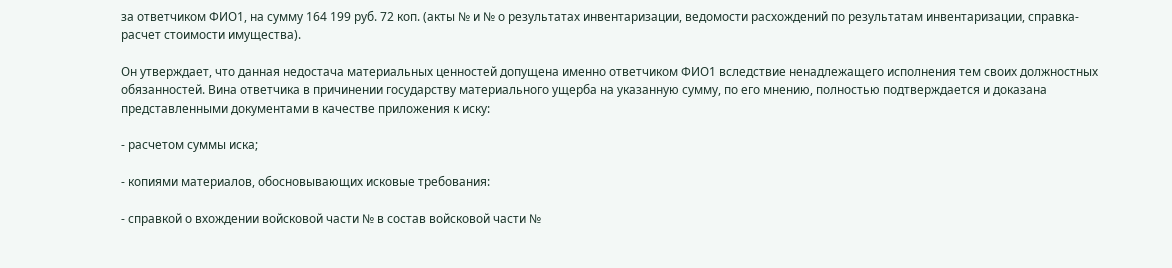за ответчиком ФИО1, на сумму 164 199 руб. 72 коп. (акты № и № о результатах инвентаризации, ведомости расхождений по результатам инвентаризации, справка-расчет стоимости имущества).

Он утверждает, что данная недостача материальных ценностей допущена именно ответчиком ФИО1 вследствие ненадлежащего исполнения тем своих должностных обязанностей. Вина ответчика в причинении государству материального ущерба на указанную сумму, по его мнению, полностью подтверждается и доказана представленными документами в качестве приложения к иску:

- расчетом суммы иска;

- копиями материалов, обосновывающих исковые требования:

- справкой о вхождении войсковой части № в состав войсковой части №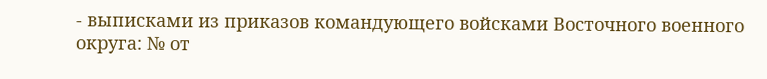- выписками из приказов командующего войсками Восточного военного округа: № от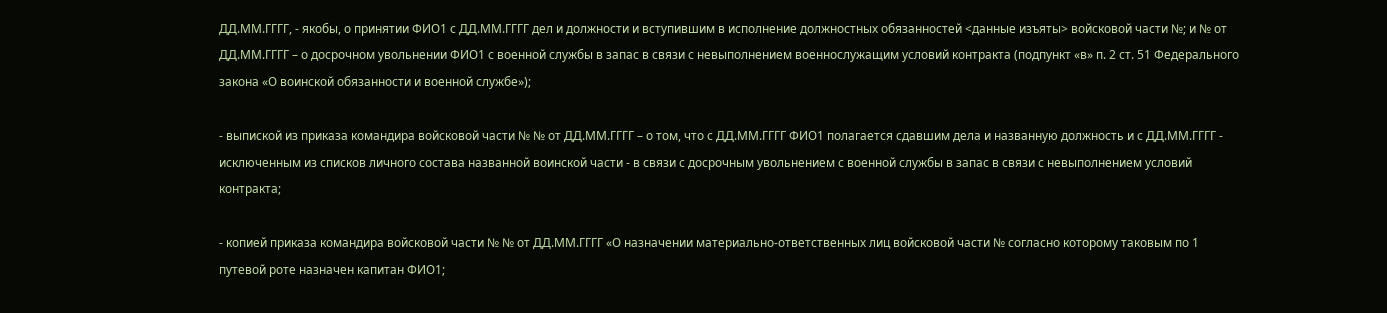ДД.ММ.ГГГГ, - якобы, о принятии ФИО1 с ДД.ММ.ГГГГ дел и должности и вступившим в исполнение должностных обязанностей <данные изъяты> войсковой части №; и № от ДД.ММ.ГГГГ – о досрочном увольнении ФИО1 с военной службы в запас в связи с невыполнением военнослужащим условий контракта (подпункт «в» п. 2 ст. 51 Федерального закона «О воинской обязанности и военной службе»);

- выпиской из приказа командира войсковой части № № от ДД.ММ.ГГГГ – о том, что с ДД.ММ.ГГГГ ФИО1 полагается сдавшим дела и названную должность и с ДД.ММ.ГГГГ - исключенным из списков личного состава названной воинской части - в связи с досрочным увольнением с военной службы в запас в связи с невыполнением условий контракта;

- копией приказа командира войсковой части № № от ДД.ММ.ГГГГ «О назначении материально-ответственных лиц войсковой части № согласно которому таковым по 1 путевой роте назначен капитан ФИО1;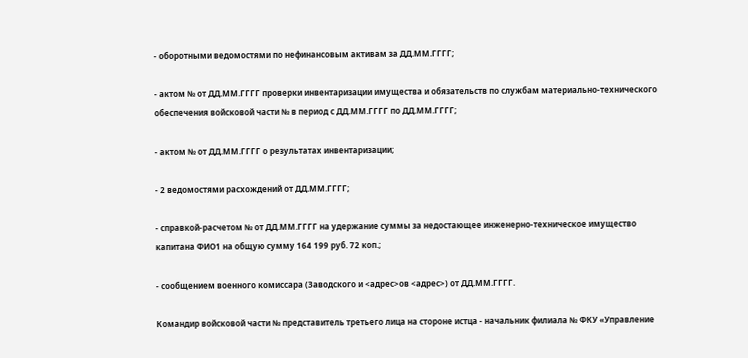- оборотными ведомостями по нефинансовым активам за ДД.ММ.ГГГГ;

- актом № от ДД.ММ.ГГГГ проверки инвентаризации имущества и обязательств по службам материально-технического обеспечения войсковой части № в период с ДД.ММ.ГГГГ по ДД.ММ.ГГГГ;

- актом № от ДД.ММ.ГГГГ о результатах инвентаризации;

- 2 ведомостями расхождений от ДД.ММ.ГГГГ;

- справкой-расчетом № от ДД.ММ.ГГГГ на удержание суммы за недостающее инженерно-техническое имущество капитана ФИО1 на общую сумму 164 199 руб. 72 коп.;

- сообщением военного комиссара (Заводского и <адрес>ов <адрес>) от ДД.ММ.ГГГГ.

Командир войсковой части № представитель третьего лица на стороне истца - начальник филиала № ФКУ «Управление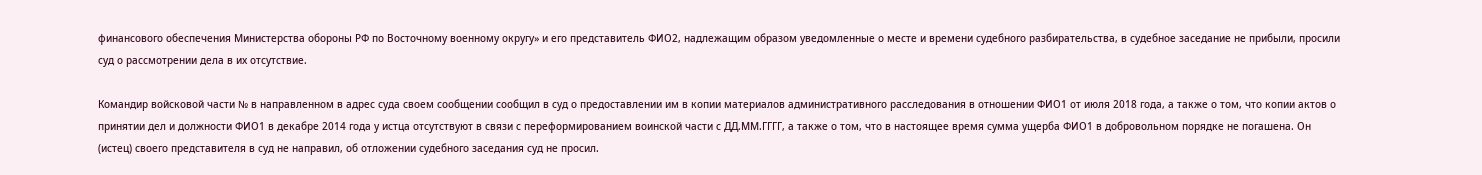финансового обеспечения Министерства обороны РФ по Восточному военному округу» и его представитель ФИО2, надлежащим образом уведомленные о месте и времени судебного разбирательства, в судебное заседание не прибыли, просили суд о рассмотрении дела в их отсутствие.

Командир войсковой части № в направленном в адрес суда своем сообщении сообщил в суд о предоставлении им в копии материалов административного расследования в отношении ФИО1 от июля 2018 года, а также о том, что копии актов о принятии дел и должности ФИО1 в декабре 2014 года у истца отсутствуют в связи с переформированием воинской части с ДД.ММ.ГГГГ, а также о том, что в настоящее время сумма ущерба ФИО1 в добровольном порядке не погашена. Он (истец) своего представителя в суд не направил, об отложении судебного заседания суд не просил.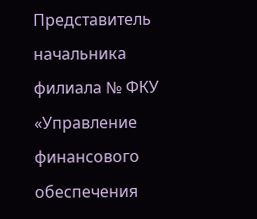Представитель начальника филиала № ФКУ «Управление финансового обеспечения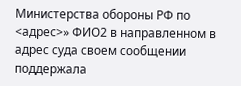Министерства обороны РФ по <адрес>» ФИО2 в направленном в адрес суда своем сообщении поддержала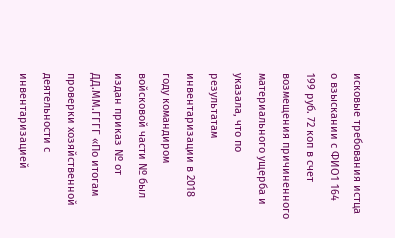исковые требования истца о взыскании с ФИО1 164 199 руб. 72 коп в счет возмещения причиненного материального ущерба и указала, что по результатам инвентаризации в 2018 году командиром войсковой части № был издан приказ № от ДД.ММ.ГГГГ «По итогам проверки хозяйственной деятельности с инвентаризацией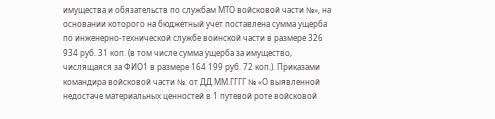имущества и обязательств по службам МТО войсковой части №», на основании которого на бюджетный учет поставлена сумма ущерба по инженерно-технической службе воинской части в размере 326 934 руб. 31 коп. (в том числе сумма ущерба за имущество, числящаяся за ФИО1 в размере 164 199 руб. 72 коп.). Приказами командира войсковой части №: от ДД.ММ.ГГГГ № «О выявленной недостаче материальных ценностей в 1 путевой роте войсковой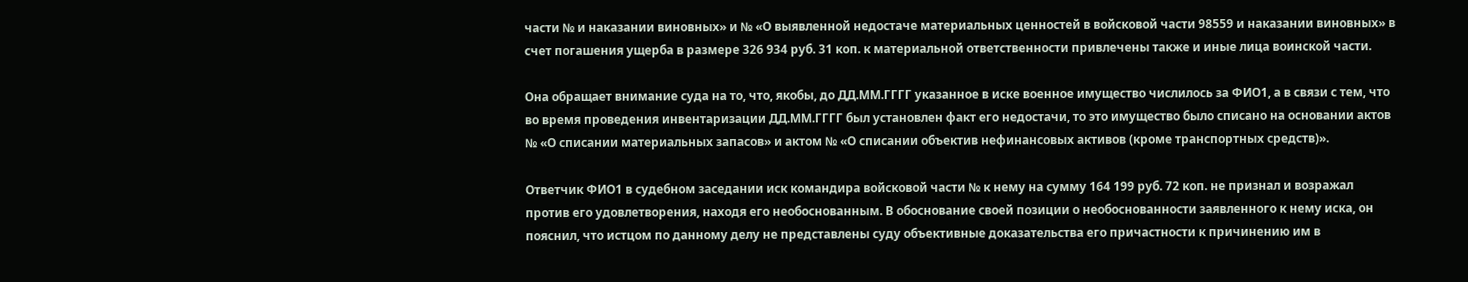части № и наказании виновных» и № «О выявленной недостаче материальных ценностей в войсковой части 98559 и наказании виновных» в счет погашения ущерба в размере 326 934 руб. 31 коп. к материальной ответственности привлечены также и иные лица воинской части.

Она обращает внимание суда на то, что, якобы, до ДД.ММ.ГГГГ указанное в иске военное имущество числилось за ФИО1, а в связи с тем, что во время проведения инвентаризации ДД.ММ.ГГГГ был установлен факт его недостачи, то это имущество было списано на основании актов № «О списании материальных запасов» и актом № «О списании объектив нефинансовых активов (кроме транспортных средств)».

Ответчик ФИО1 в судебном заседании иск командира войсковой части № к нему на сумму 164 199 руб. 72 коп. не признал и возражал против его удовлетворения, находя его необоснованным. В обоснование своей позиции о необоснованности заявленного к нему иска, он пояснил, что истцом по данному делу не представлены суду объективные доказательства его причастности к причинению им в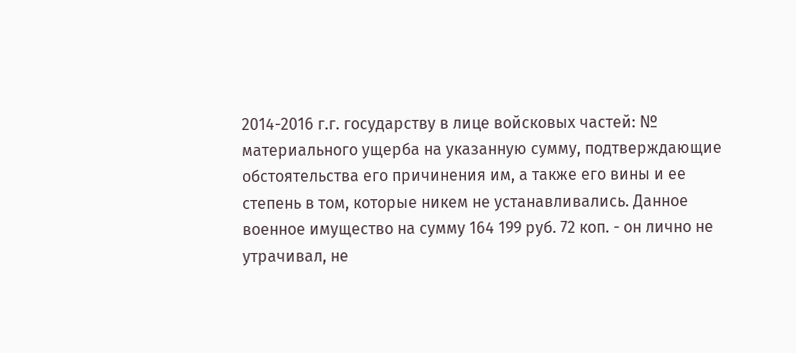2014-2016 г.г. государству в лице войсковых частей: № материального ущерба на указанную сумму, подтверждающие обстоятельства его причинения им, а также его вины и ее степень в том, которые никем не устанавливались. Данное военное имущество на сумму 164 199 руб. 72 коп. - он лично не утрачивал, не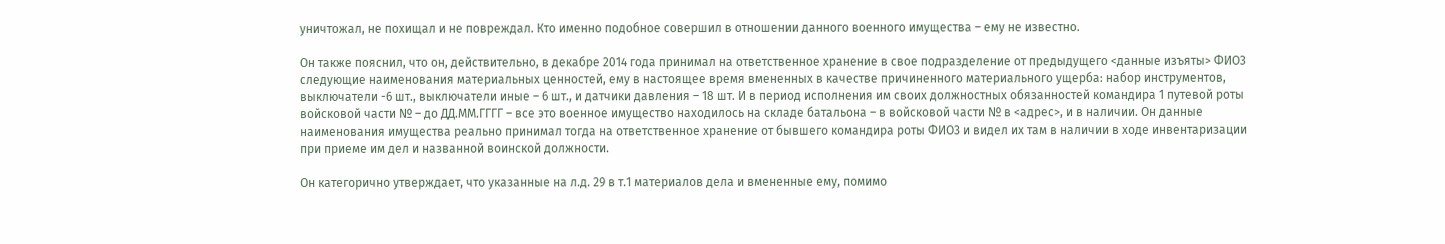уничтожал, не похищал и не повреждал. Кто именно подобное совершил в отношении данного военного имущества – ему не известно.

Он также пояснил, что он, действительно, в декабре 2014 года принимал на ответственное хранение в свое подразделение от предыдущего <данные изъяты> ФИО3 следующие наименования материальных ценностей, ему в настоящее время вмененных в качестве причиненного материального ущерба: набор инструментов, выключатели -6 шт., выключатели иные – 6 шт., и датчики давления – 18 шт. И в период исполнения им своих должностных обязанностей командира 1 путевой роты войсковой части № – до ДД.ММ.ГГГГ – все это военное имущество находилось на складе батальона – в войсковой части № в <адрес>, и в наличии. Он данные наименования имущества реально принимал тогда на ответственное хранение от бывшего командира роты ФИО3 и видел их там в наличии в ходе инвентаризации при приеме им дел и названной воинской должности.

Он категорично утверждает, что указанные на л.д. 29 в т.1 материалов дела и вмененные ему, помимо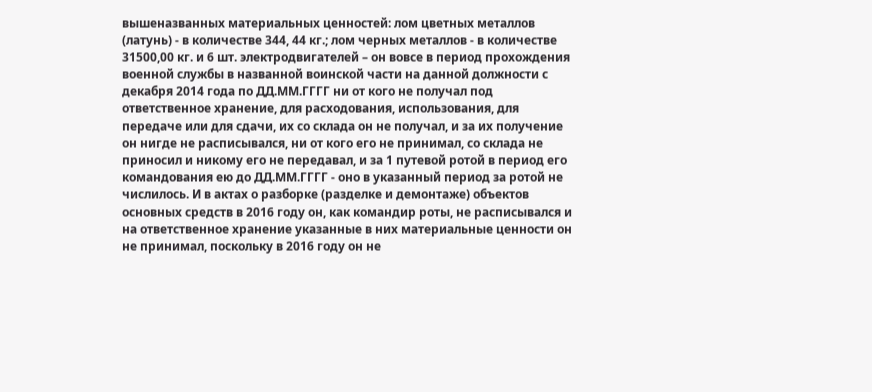вышеназванных материальных ценностей: лом цветных металлов (латунь) - в количестве 344, 44 кг.; лом черных металлов - в количестве 31500,00 кг. и 6 шт. электродвигателей – он вовсе в период прохождения военной службы в названной воинской части на данной должности с декабря 2014 года по ДД.ММ.ГГГГ ни от кого не получал под ответственное хранение, для расходования, использования, для передаче или для сдачи, их со склада он не получал, и за их получение он нигде не расписывался, ни от кого его не принимал, со склада не приносил и никому его не передавал, и за 1 путевой ротой в период его командования ею до ДД.ММ.ГГГГ - оно в указанный период за ротой не числилось. И в актах о разборке (разделке и демонтаже) объектов основных средств в 2016 году он, как командир роты, не расписывался и на ответственное хранение указанные в них материальные ценности он не принимал, поскольку в 2016 году он не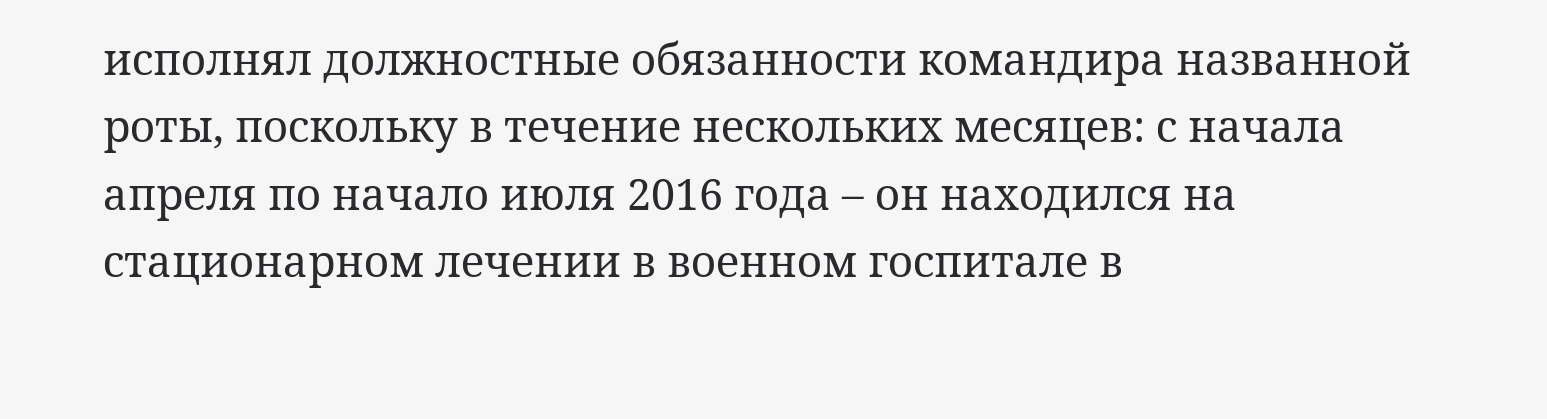исполнял должностные обязанности командира названной роты, поскольку в течение нескольких месяцев: с начала апреля по начало июля 2016 года – он находился на стационарном лечении в военном госпитале в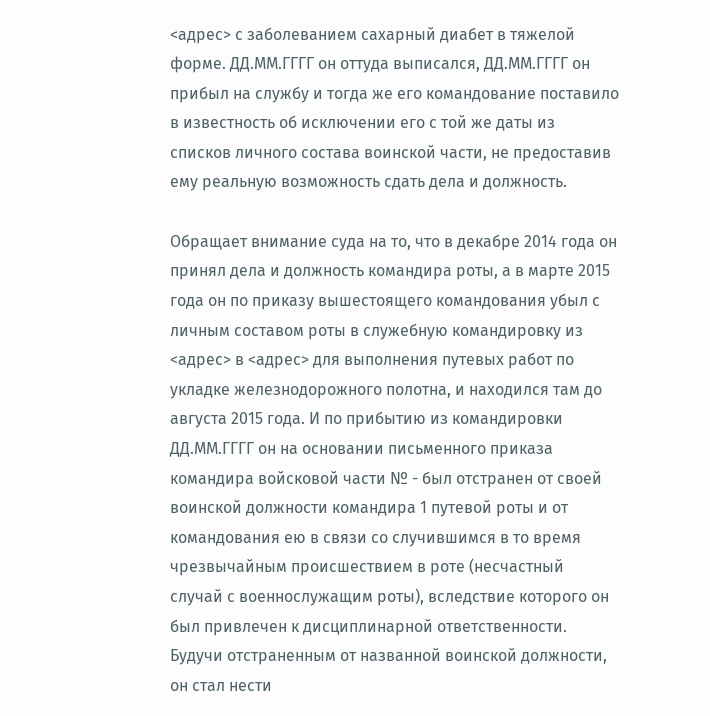<адрес> с заболеванием сахарный диабет в тяжелой форме. ДД.ММ.ГГГГ он оттуда выписался, ДД.ММ.ГГГГ он прибыл на службу и тогда же его командование поставило в известность об исключении его с той же даты из списков личного состава воинской части, не предоставив ему реальную возможность сдать дела и должность.

Обращает внимание суда на то, что в декабре 2014 года он принял дела и должность командира роты, а в марте 2015 года он по приказу вышестоящего командования убыл с личным составом роты в служебную командировку из <адрес> в <адрес> для выполнения путевых работ по укладке железнодорожного полотна, и находился там до августа 2015 года. И по прибытию из командировки ДД.ММ.ГГГГ он на основании письменного приказа командира войсковой части № - был отстранен от своей воинской должности командира 1 путевой роты и от командования ею в связи со случившимся в то время чрезвычайным происшествием в роте (несчастный случай с военнослужащим роты), вследствие которого он был привлечен к дисциплинарной ответственности. Будучи отстраненным от названной воинской должности, он стал нести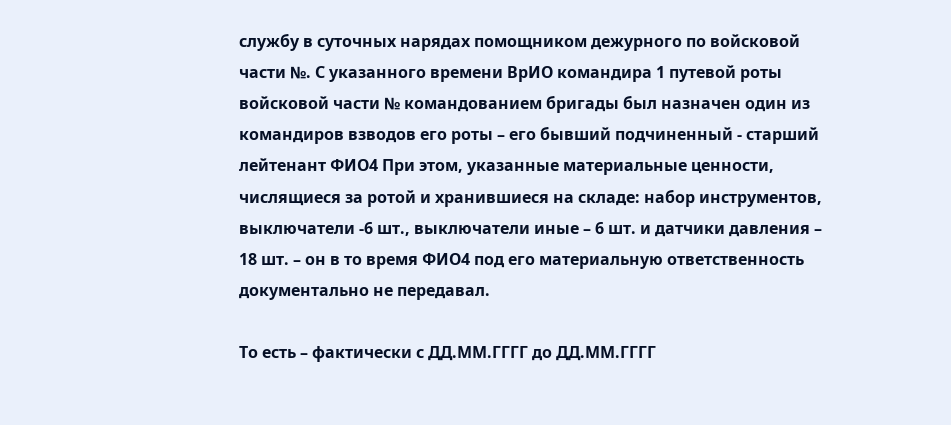службу в суточных нарядах помощником дежурного по войсковой части №. С указанного времени ВрИО командира 1 путевой роты войсковой части № командованием бригады был назначен один из командиров взводов его роты – его бывший подчиненный - старший лейтенант ФИО4 При этом, указанные материальные ценности, числящиеся за ротой и хранившиеся на складе: набор инструментов, выключатели -6 шт., выключатели иные – 6 шт. и датчики давления – 18 шт. – он в то время ФИО4 под его материальную ответственность документально не передавал.

То есть – фактически с ДД.ММ.ГГГГ до ДД.ММ.ГГГГ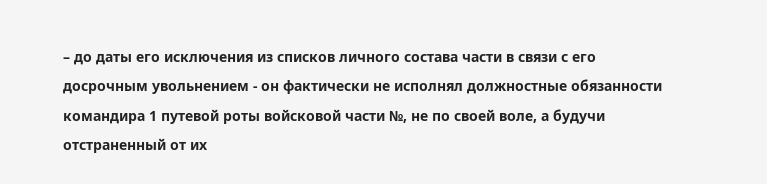– до даты его исключения из списков личного состава части в связи с его досрочным увольнением - он фактически не исполнял должностные обязанности командира 1 путевой роты войсковой части №, не по своей воле, а будучи отстраненный от их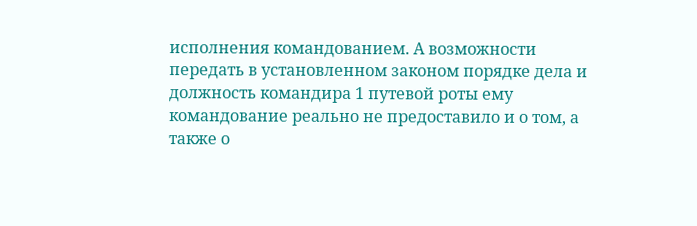исполнения командованием. А возможности передать в установленном законом порядке дела и должность командира 1 путевой роты ему командование реально не предоставило и о том, а также о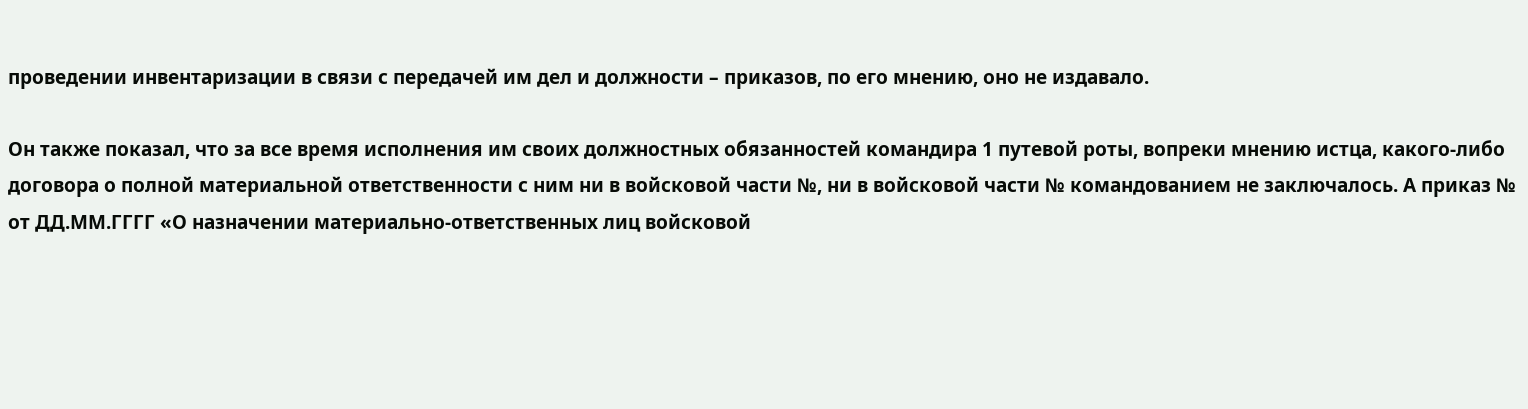проведении инвентаризации в связи с передачей им дел и должности – приказов, по его мнению, оно не издавало.

Он также показал, что за все время исполнения им своих должностных обязанностей командира 1 путевой роты, вопреки мнению истца, какого-либо договора о полной материальной ответственности с ним ни в войсковой части №, ни в войсковой части № командованием не заключалось. А приказ № от ДД.ММ.ГГГГ «О назначении материально-ответственных лиц войсковой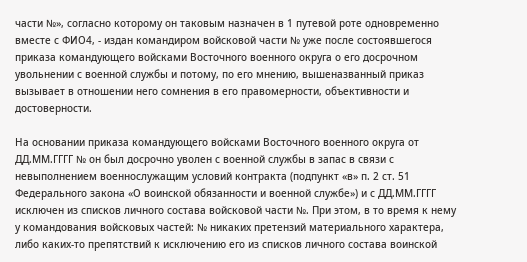части №», согласно которому он таковым назначен в 1 путевой роте одновременно вместе с ФИО4, - издан командиром войсковой части № уже после состоявшегося приказа командующего войсками Восточного военного округа о его досрочном увольнении с военной службы и потому, по его мнению, вышеназванный приказ вызывает в отношении него сомнения в его правомерности, объективности и достоверности.

На основании приказа командующего войсками Восточного военного округа от ДД.ММ.ГГГГ № он был досрочно уволен с военной службы в запас в связи с невыполнением военнослужащим условий контракта (подпункт «в» п. 2 ст. 51 Федерального закона «О воинской обязанности и военной службе») и с ДД.ММ.ГГГГ исключен из списков личного состава войсковой части №. При этом, в то время к нему у командования войсковых частей: № никаких претензий материального характера, либо каких-то препятствий к исключению его из списков личного состава воинской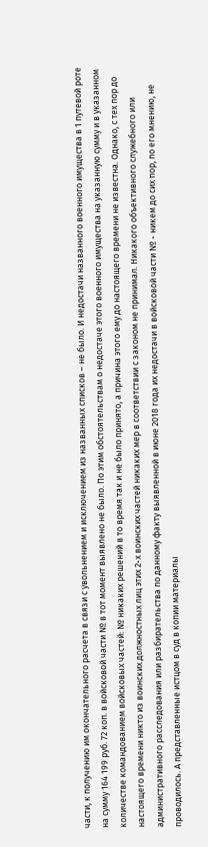части, к получению им окончательного расчета в связи с увольнением и исключением из названных списков – не было. И недостачи названного военного имущества в 1 путевой роте на сумму 164 199 руб. 72 коп. в войсковой части № в тот момент выявлено не было. По этим обстоятельствам о недостаче этого военного имущества на указанную сумму и в указанном количестве командованием войсковых частей: № никаких решений в то время так и не было принято, а причина этого ему до настоящего времени не известна. Однако, с тех пор до настоящего времени никто из воинских должностных лиц этих 2-х воинских частей никаких мер в соответствии с законом не принимал. Никакого объективного служебного или административного расследования или разбирательства по данному факту выявленной в июне 2018 года их недостачи в войсковой части № - никем до сих пор, по его мнению, не проводилось. А представленные истцом в суд в копии материалы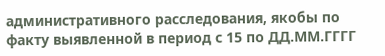административного расследования, якобы по факту выявленной в период с 15 по ДД.ММ.ГГГГ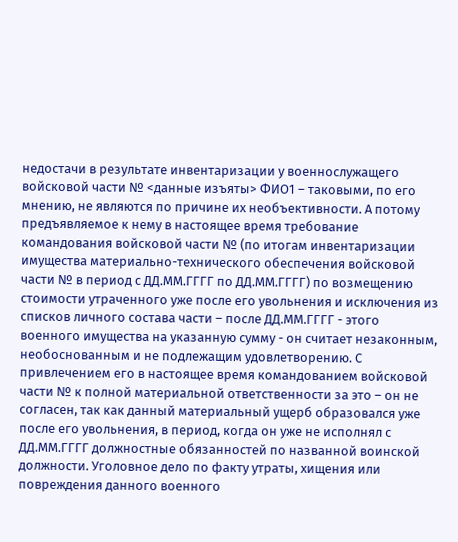недостачи в результате инвентаризации у военнослужащего войсковой части № <данные изъяты> ФИО1 – таковыми, по его мнению, не являются по причине их необъективности. А потому предъявляемое к нему в настоящее время требование командования войсковой части № (по итогам инвентаризации имущества материально-технического обеспечения войсковой части № в период с ДД.ММ.ГГГГ по ДД.ММ.ГГГГ) по возмещению стоимости утраченного уже после его увольнения и исключения из списков личного состава части – после ДД.ММ.ГГГГ - этого военного имущества на указанную сумму - он считает незаконным, необоснованным и не подлежащим удовлетворению. С привлечением его в настоящее время командованием войсковой части № к полной материальной ответственности за это – он не согласен, так как данный материальный ущерб образовался уже после его увольнения, в период, когда он уже не исполнял с ДД.ММ.ГГГГ должностные обязанностей по названной воинской должности. Уголовное дело по факту утраты, хищения или повреждения данного военного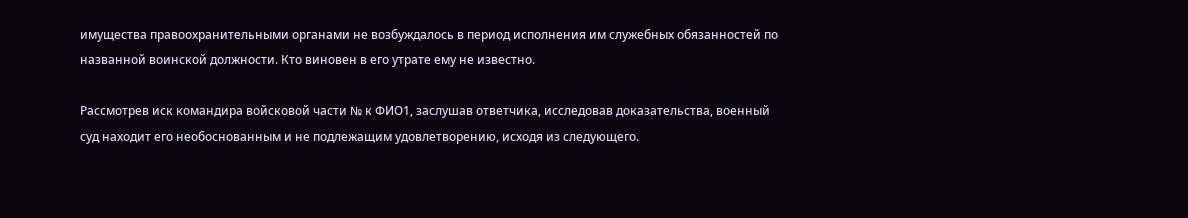имущества правоохранительными органами не возбуждалось в период исполнения им служебных обязанностей по названной воинской должности. Кто виновен в его утрате ему не известно.

Рассмотрев иск командира войсковой части № к ФИО1, заслушав ответчика, исследовав доказательства, военный суд находит его необоснованным и не подлежащим удовлетворению, исходя из следующего.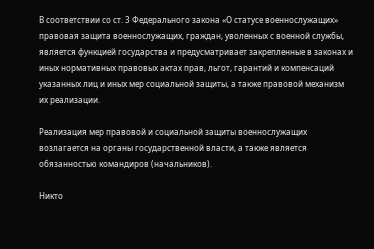В соответствии со ст. 3 Федерального закона «О статусе военнослужащих» правовая защита военнослужащих, граждан, уволенных с военной службы, является функцией государства и предусматривает закрепленные в законах и иных нормативных правовых актах прав, льгот, гарантий и компенсаций указанных лиц и иных мер социальной защиты, а также правовой механизм их реализации.

Реализация мер правовой и социальной защиты военнослужащих возлагается на органы государственной власти, а также является обязанностью командиров (начальников).

Никто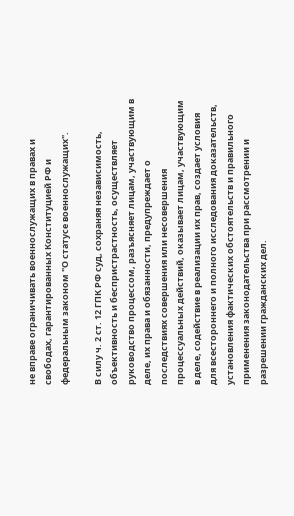не вправе ограничивать военнослужащих в правах и свободах, гарантированных Конституцией РФ и федеральным законом "О статусе военнослужащих".

В силу ч. 2 ст. 12 ГПК РФ суд, сохраняя независимость, объективность и беспристрастность, осуществляет руководство процессом, разъясняет лицам, участвующим в деле, их права и обязанности, предупреждает о последствиях совершения или несовершения процессуальных действий, оказывает лицам, участвующим в деле, содействие в реализации их прав, создает условия для всестороннего и полного исследования доказательств, установления фактических обстоятельств и правильного применения законодательства при рассмотрении и разрешении гражданских дел.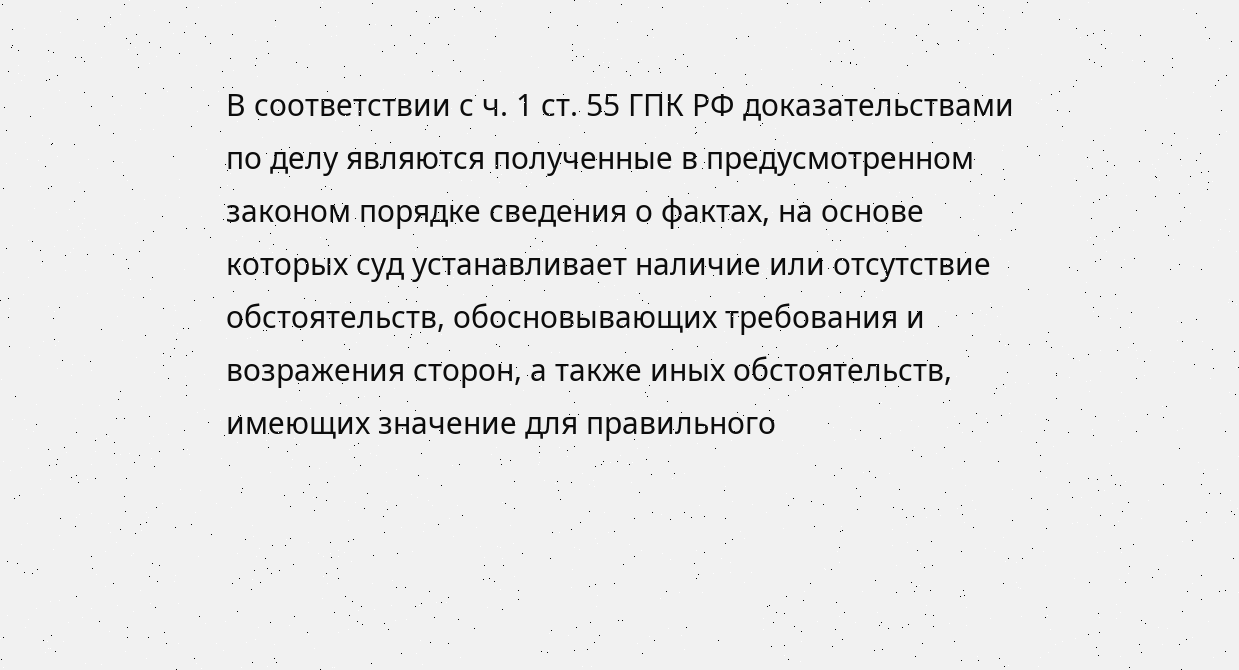В соответствии с ч. 1 ст. 55 ГПК РФ доказательствами по делу являются полученные в предусмотренном законом порядке сведения о фактах, на основе которых суд устанавливает наличие или отсутствие обстоятельств, обосновывающих требования и возражения сторон, а также иных обстоятельств, имеющих значение для правильного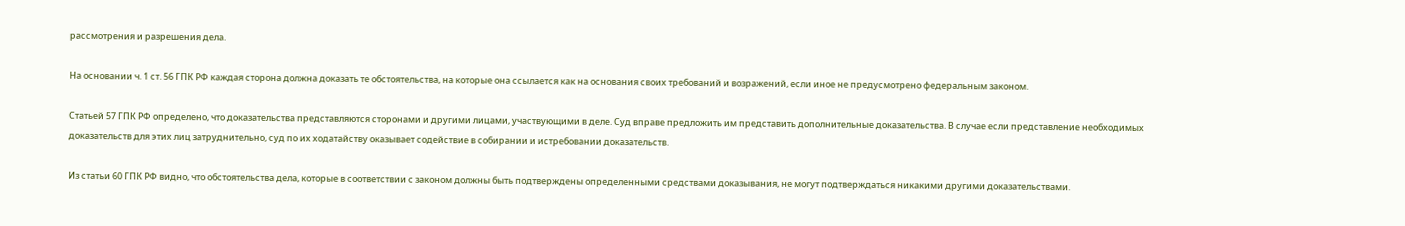рассмотрения и разрешения дела.

На основании ч. 1 ст. 56 ГПК РФ каждая сторона должна доказать те обстоятельства, на которые она ссылается как на основания своих требований и возражений, если иное не предусмотрено федеральным законом.

Статьей 57 ГПК РФ определено, что доказательства представляются сторонами и другими лицами, участвующими в деле. Суд вправе предложить им представить дополнительные доказательства. В случае если представление необходимых доказательств для этих лиц затруднительно, суд по их ходатайству оказывает содействие в собирании и истребовании доказательств.

Из статьи 60 ГПК РФ видно, что обстоятельства дела, которые в соответствии с законом должны быть подтверждены определенными средствами доказывания, не могут подтверждаться никакими другими доказательствами.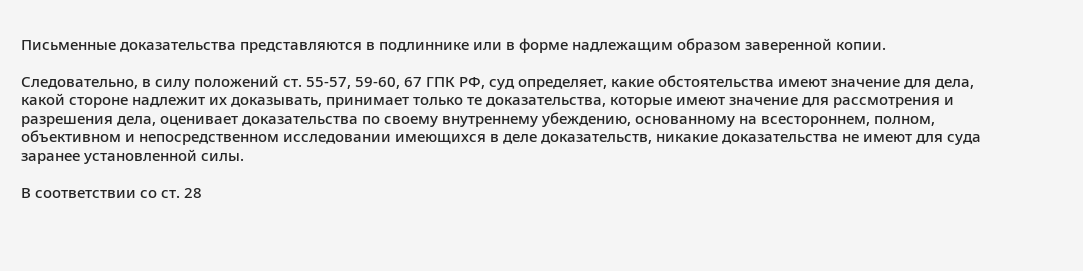Письменные доказательства представляются в подлиннике или в форме надлежащим образом заверенной копии.

Следовательно, в силу положений ст. 55-57, 59-60, 67 ГПК РФ, суд определяет, какие обстоятельства имеют значение для дела, какой стороне надлежит их доказывать, принимает только те доказательства, которые имеют значение для рассмотрения и разрешения дела, оценивает доказательства по своему внутреннему убеждению, основанному на всестороннем, полном, объективном и непосредственном исследовании имеющихся в деле доказательств, никакие доказательства не имеют для суда заранее установленной силы.

В соответствии со ст. 28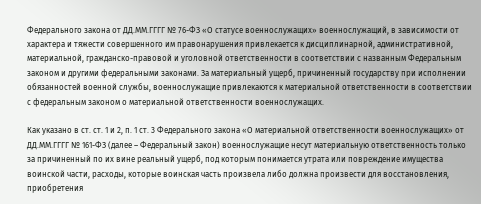Федерального закона от ДД.ММ.ГГГГ № 76-ФЗ «О статусе военнослужащих» военнослужащий, в зависимости от характера и тяжести совершенного им правонарушения привлекается к дисциплинарной, административной, материальной, гражданско-правовой и уголовной ответственности в соответствии с названным Федеральным законом и другими федеральными законами. За материальный ущерб, причиненный государству при исполнении обязанностей военной службы, военнослужащие привлекаются к материальной ответственности в соответствии с федеральным законом о материальной ответственности военнослужащих.

Как указано в ст. ст. 1 и 2, п. 1 ст. 3 Федерального закона «О материальной ответственности военнослужащих» от ДД.ММ.ГГГГ № 161-ФЗ (далее – Федеральный закон) военнослужащие несут материальную ответственность только за причиненный по их вине реальный ущерб, под которым понимается утрата или повреждение имущества воинской части, расходы, которые воинская часть произвела либо должна произвести для восстановления, приобретения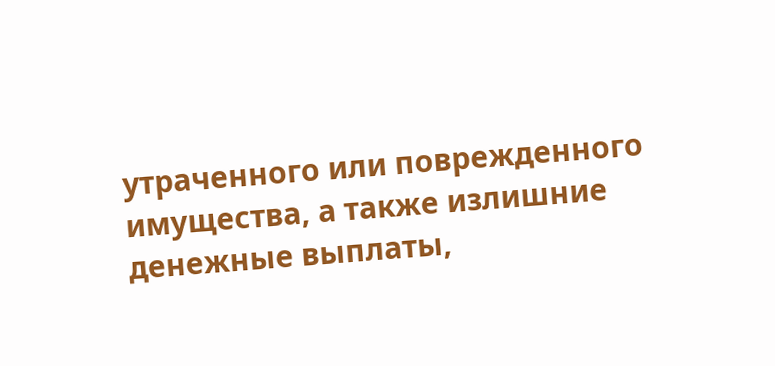утраченного или поврежденного имущества, а также излишние денежные выплаты,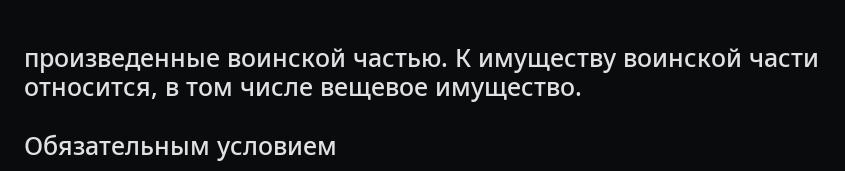произведенные воинской частью. К имуществу воинской части относится, в том числе вещевое имущество.

Обязательным условием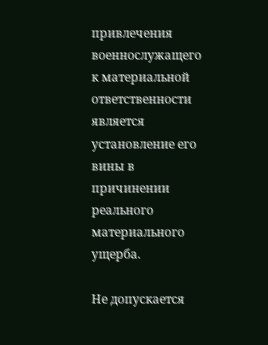привлечения военнослужащего к материальной ответственности является установление его вины в причинении реального материального ущерба.

Не допускается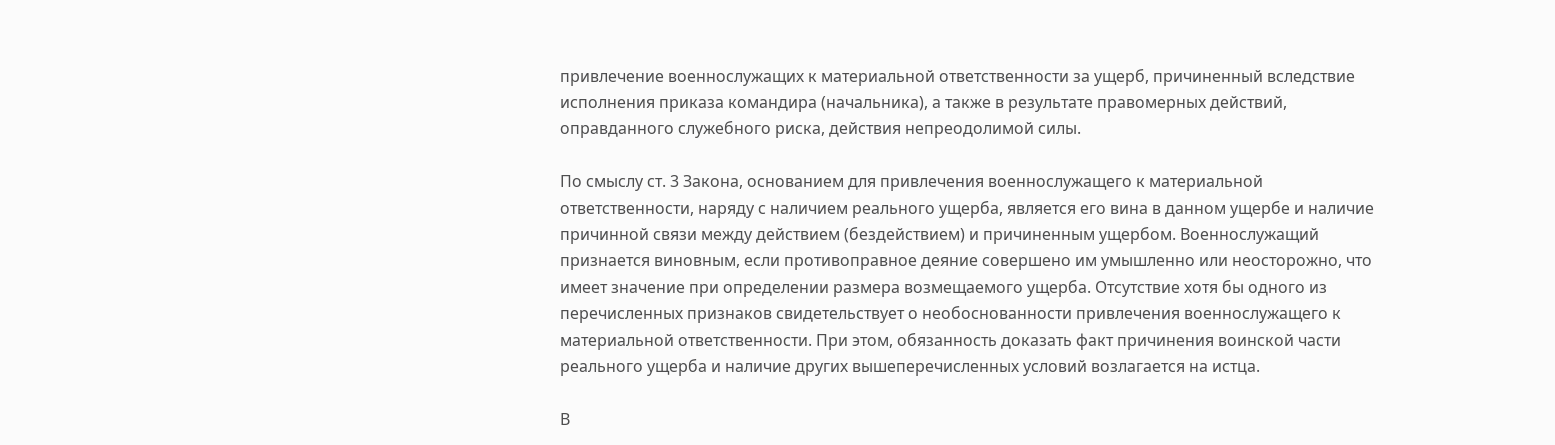привлечение военнослужащих к материальной ответственности за ущерб, причиненный вследствие исполнения приказа командира (начальника), а также в результате правомерных действий, оправданного служебного риска, действия непреодолимой силы.

По смыслу ст. 3 Закона, основанием для привлечения военнослужащего к материальной ответственности, наряду с наличием реального ущерба, является его вина в данном ущербе и наличие причинной связи между действием (бездействием) и причиненным ущербом. Военнослужащий признается виновным, если противоправное деяние совершено им умышленно или неосторожно, что имеет значение при определении размера возмещаемого ущерба. Отсутствие хотя бы одного из перечисленных признаков свидетельствует о необоснованности привлечения военнослужащего к материальной ответственности. При этом, обязанность доказать факт причинения воинской части реального ущерба и наличие других вышеперечисленных условий возлагается на истца.

В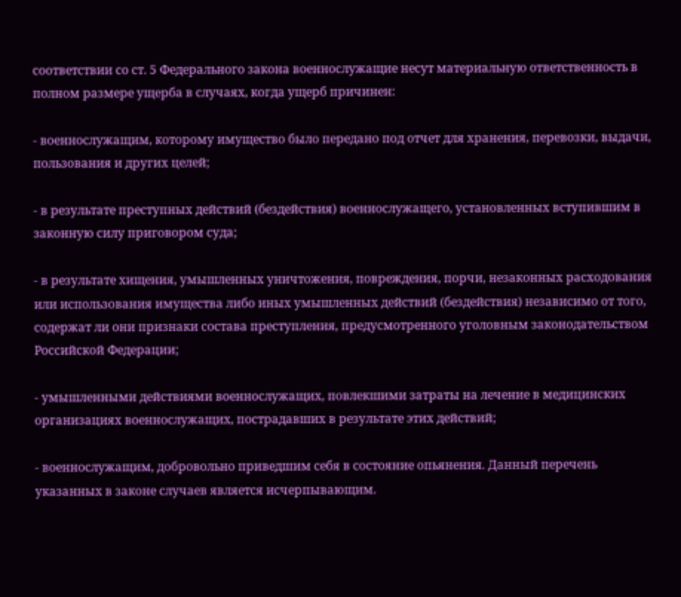соответствии со ст. 5 Федерального закона военнослужащие несут материальную ответственность в полном размере ущерба в случаях, когда ущерб причинен:

- военнослужащим, которому имущество было передано под отчет для хранения, перевозки, выдачи, пользования и других целей;

- в результате преступных действий (бездействия) военнослужащего, установленных вступившим в законную силу приговором суда;

- в результате хищения, умышленных уничтожения, повреждения, порчи, незаконных расходования или использования имущества либо иных умышленных действий (бездействия) независимо от того, содержат ли они признаки состава преступления, предусмотренного уголовным законодательством Российской Федерации;

- умышленными действиями военнослужащих, повлекшими затраты на лечение в медицинских организациях военнослужащих, пострадавших в результате этих действий;

- военнослужащим, добровольно приведшим себя в состояние опьянения. Данный перечень указанных в законе случаев является исчерпывающим.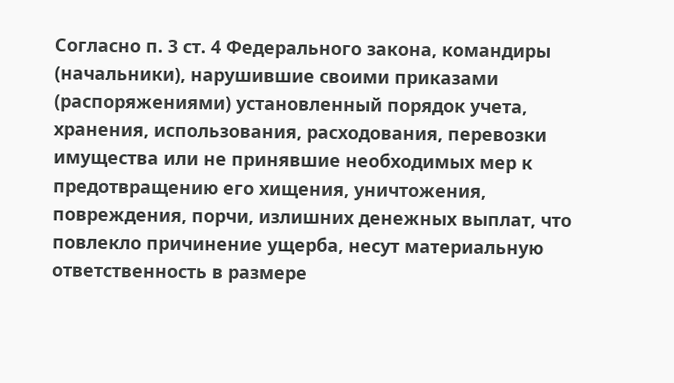Согласно п. 3 ст. 4 Федерального закона, командиры (начальники), нарушившие своими приказами (распоряжениями) установленный порядок учета, хранения, использования, расходования, перевозки имущества или не принявшие необходимых мер к предотвращению его хищения, уничтожения, повреждения, порчи, излишних денежных выплат, что повлекло причинение ущерба, несут материальную ответственность в размере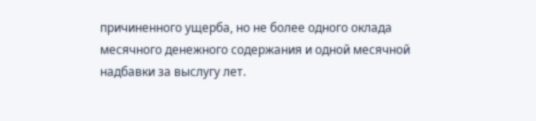причиненного ущерба, но не более одного оклада месячного денежного содержания и одной месячной надбавки за выслугу лет.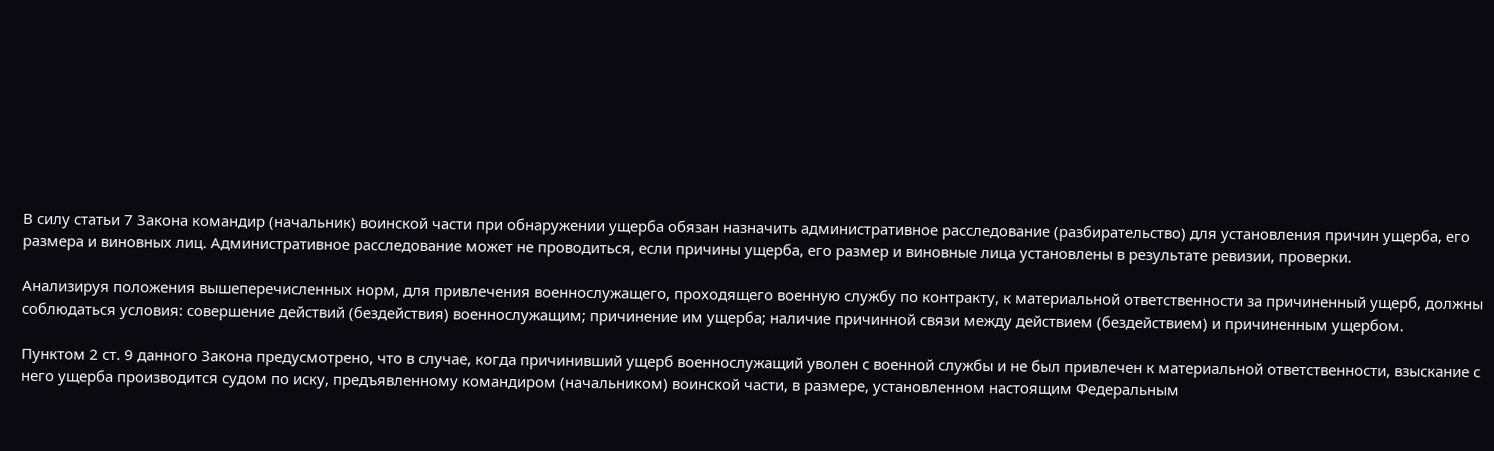В силу статьи 7 Закона командир (начальник) воинской части при обнаружении ущерба обязан назначить административное расследование (разбирательство) для установления причин ущерба, его размера и виновных лиц. Административное расследование может не проводиться, если причины ущерба, его размер и виновные лица установлены в результате ревизии, проверки.

Анализируя положения вышеперечисленных норм, для привлечения военнослужащего, проходящего военную службу по контракту, к материальной ответственности за причиненный ущерб, должны соблюдаться условия: совершение действий (бездействия) военнослужащим; причинение им ущерба; наличие причинной связи между действием (бездействием) и причиненным ущербом.

Пунктом 2 ст. 9 данного Закона предусмотрено, что в случае, когда причинивший ущерб военнослужащий уволен с военной службы и не был привлечен к материальной ответственности, взыскание с него ущерба производится судом по иску, предъявленному командиром (начальником) воинской части, в размере, установленном настоящим Федеральным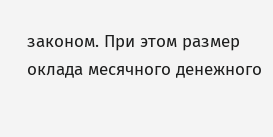законом. При этом размер оклада месячного денежного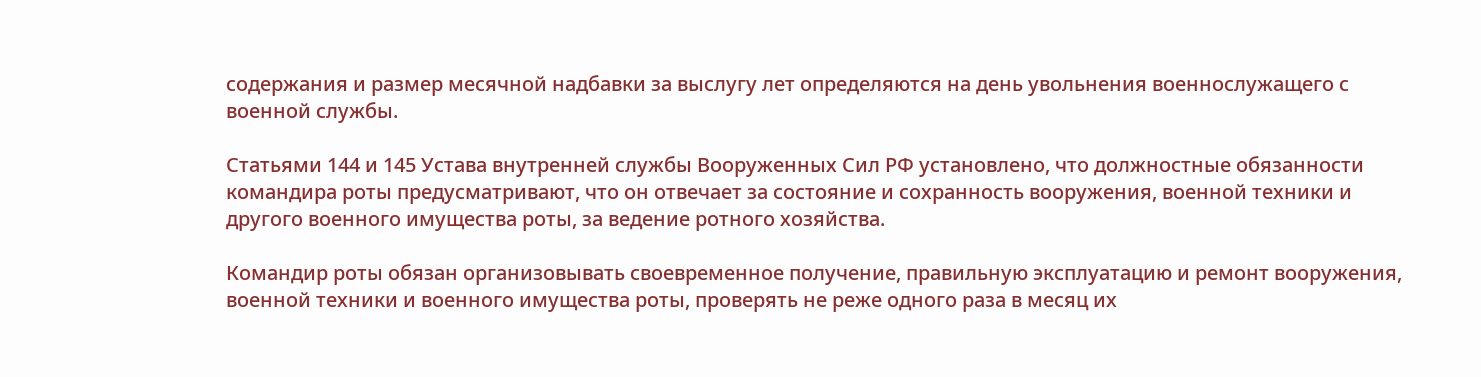содержания и размер месячной надбавки за выслугу лет определяются на день увольнения военнослужащего с военной службы.

Статьями 144 и 145 Устава внутренней службы Вооруженных Сил РФ установлено, что должностные обязанности командира роты предусматривают, что он отвечает за состояние и сохранность вооружения, военной техники и другого военного имущества роты, за ведение ротного хозяйства.

Командир роты обязан организовывать своевременное получение, правильную эксплуатацию и ремонт вооружения, военной техники и военного имущества роты, проверять не реже одного раза в месяц их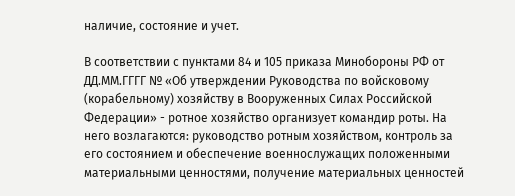наличие, состояние и учет.

В соответствии с пунктами 84 и 105 приказа Минобороны РФ от ДД.ММ.ГГГГ № «Об утверждении Руководства по войсковому (корабельному) хозяйству в Вооруженных Силах Российской Федерации» - ротное хозяйство организует командир роты. На него возлагаются: руководство ротным хозяйством, контроль за его состоянием и обеспечение военнослужащих положенными материальными ценностями, получение материальных ценностей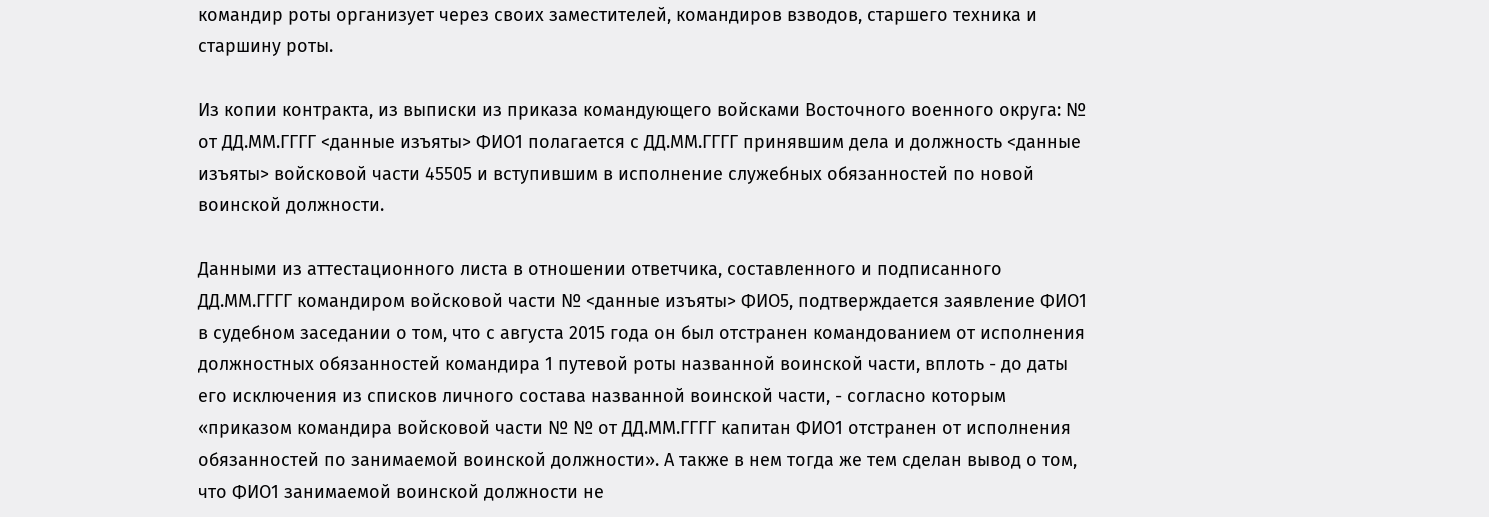командир роты организует через своих заместителей, командиров взводов, старшего техника и старшину роты.

Из копии контракта, из выписки из приказа командующего войсками Восточного военного округа: № от ДД.ММ.ГГГГ <данные изъяты> ФИО1 полагается с ДД.ММ.ГГГГ принявшим дела и должность <данные изъяты> войсковой части 45505 и вступившим в исполнение служебных обязанностей по новой воинской должности.

Данными из аттестационного листа в отношении ответчика, составленного и подписанного ДД.ММ.ГГГГ командиром войсковой части № <данные изъяты> ФИО5, подтверждается заявление ФИО1 в судебном заседании о том, что с августа 2015 года он был отстранен командованием от исполнения должностных обязанностей командира 1 путевой роты названной воинской части, вплоть - до даты его исключения из списков личного состава названной воинской части, - согласно которым «приказом командира войсковой части № № от ДД.ММ.ГГГГ капитан ФИО1 отстранен от исполнения обязанностей по занимаемой воинской должности». А также в нем тогда же тем сделан вывод о том, что ФИО1 занимаемой воинской должности не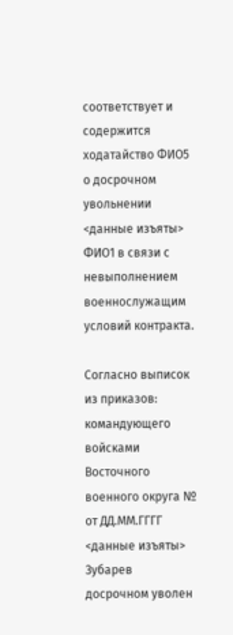соответствует и содержится ходатайство ФИО5 о досрочном увольнении <данные изъяты> ФИО1 в связи с невыполнением военнослужащим условий контракта.

Согласно выписок из приказов: командующего войсками Восточного военного округа № от ДД.ММ.ГГГГ <данные изъяты> Зубарев досрочном уволен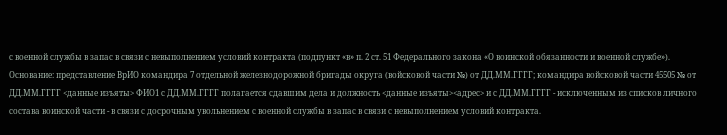с военной службы в запас в связи с невыполнением условий контракта (подпункт «в» п. 2 ст. 51 Федерального закона «О воинской обязанности и военной службе»). Основание: представление ВрИО командира 7 отдельной железнодорожной бригады округа (войсковой части №) от ДД.ММ.ГГГГ; командира войсковой части 45505 № от ДД.ММ.ГГГГ <данные изъяты> ФИО1 с ДД.ММ.ГГГГ полагается сдавшим дела и должность <данные изъяты><адрес> и с ДД.ММ.ГГГГ - исключенным из списков личного состава воинской части - в связи с досрочным увольнением с военной службы в запас в связи с невыполнением условий контракта.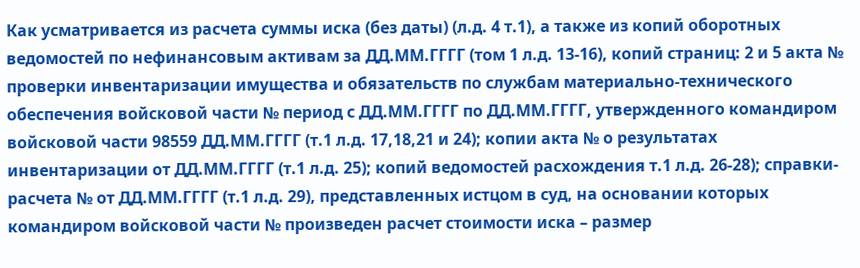Как усматривается из расчета суммы иска (без даты) (л.д. 4 т.1), а также из копий оборотных ведомостей по нефинансовым активам за ДД.ММ.ГГГГ (том 1 л.д. 13-16), копий страниц: 2 и 5 акта № проверки инвентаризации имущества и обязательств по службам материально-технического обеспечения войсковой части № период с ДД.ММ.ГГГГ по ДД.ММ.ГГГГ, утвержденного командиром войсковой части 98559 ДД.ММ.ГГГГ (т.1 л.д. 17,18,21 и 24); копии акта № о результатах инвентаризации от ДД.ММ.ГГГГ (т.1 л.д. 25); копий ведомостей расхождения т.1 л.д. 26-28); справки-расчета № от ДД.ММ.ГГГГ (т.1 л.д. 29), представленных истцом в суд, на основании которых командиром войсковой части № произведен расчет стоимости иска – размер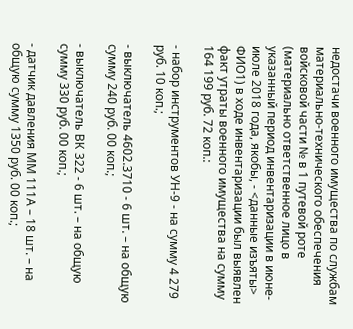недостачи военного имущества по службам материально-технического обеспечения войсковой части № в 1 путевой роте (материально ответственное лицо в указанный период инвентаризации в июне-июле 2018 года, якобы, - <данные изъяты> ФИО1) в ходе инвентаризации был выявлен факт утраты военного имущества на сумму 164 199 руб. 72 коп.:

- набор инструментов УН-9 - на сумму 4 279 руб. 10 коп.;

- выключатель 4602.3710 - 6 шт. – на общую сумму 240 руб. 00 коп.;

- выключатель ВК 322 - 6 шт. – на общую сумму 330 руб. 00 коп.;

- датчик давления ММ 111А – 18 шт. – на общую сумму 1350 руб. 00 коп.;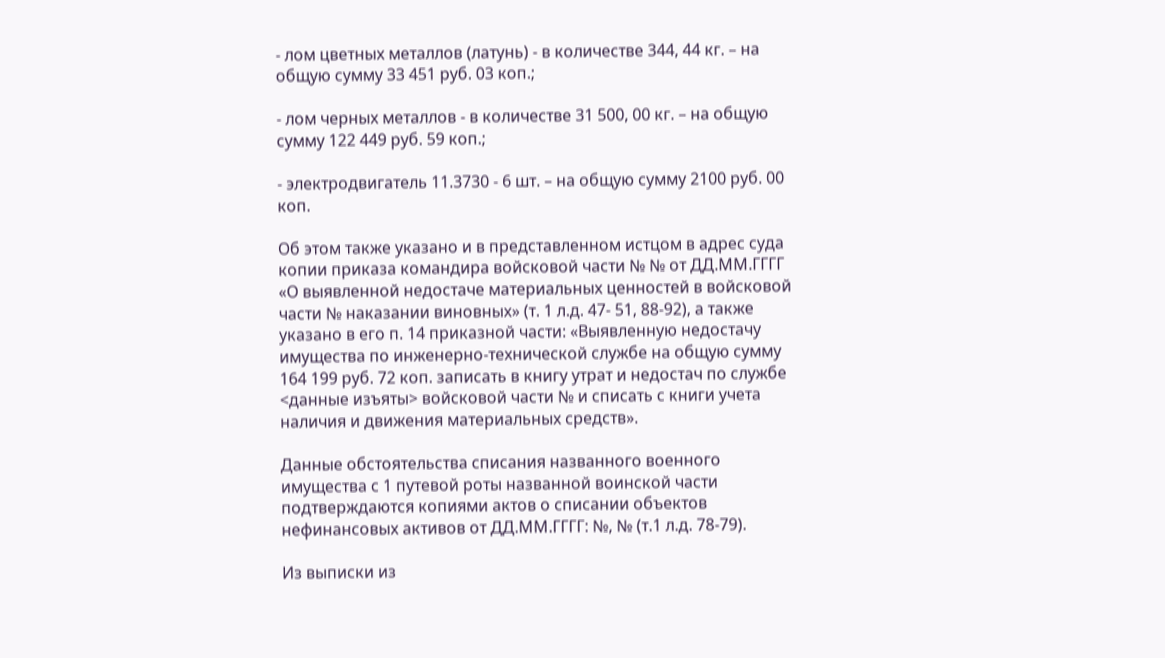- лом цветных металлов (латунь) - в количестве 344, 44 кг. – на общую сумму 33 451 руб. 03 коп.;

- лом черных металлов - в количестве 31 500, 00 кг. – на общую сумму 122 449 руб. 59 коп.;

- электродвигатель 11.3730 - 6 шт. – на общую сумму 2100 руб. 00 коп.

Об этом также указано и в представленном истцом в адрес суда копии приказа командира войсковой части № № от ДД.ММ.ГГГГ «О выявленной недостаче материальных ценностей в войсковой части № наказании виновных» (т. 1 л.д. 47- 51, 88-92), а также указано в его п. 14 приказной части: «Выявленную недостачу имущества по инженерно-технической службе на общую сумму 164 199 руб. 72 коп. записать в книгу утрат и недостач по службе <данные изъяты> войсковой части № и списать с книги учета наличия и движения материальных средств».

Данные обстоятельства списания названного военного имущества с 1 путевой роты названной воинской части подтверждаются копиями актов о списании объектов нефинансовых активов от ДД.ММ.ГГГГ: №, № (т.1 л.д. 78-79).

Из выписки из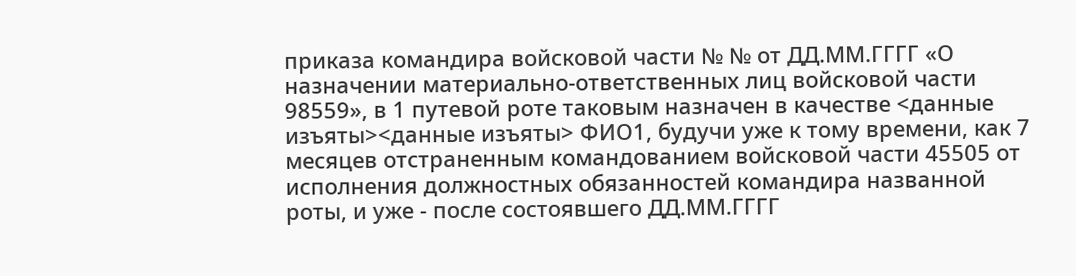приказа командира войсковой части № № от ДД.ММ.ГГГГ «О назначении материально-ответственных лиц войсковой части 98559», в 1 путевой роте таковым назначен в качестве <данные изъяты><данные изъяты> ФИО1, будучи уже к тому времени, как 7 месяцев отстраненным командованием войсковой части 45505 от исполнения должностных обязанностей командира названной роты, и уже - после состоявшего ДД.ММ.ГГГГ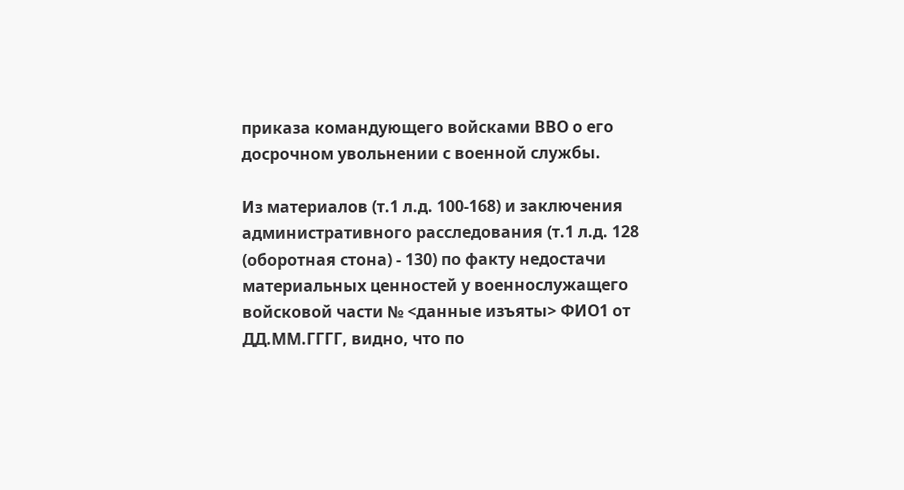приказа командующего войсками ВВО о его досрочном увольнении с военной службы.

Из материалов (т.1 л.д. 100-168) и заключения административного расследования (т.1 л.д. 128 (оборотная стона) - 130) по факту недостачи материальных ценностей у военнослужащего войсковой части № <данные изъяты> ФИО1 от ДД.ММ.ГГГГ, видно, что по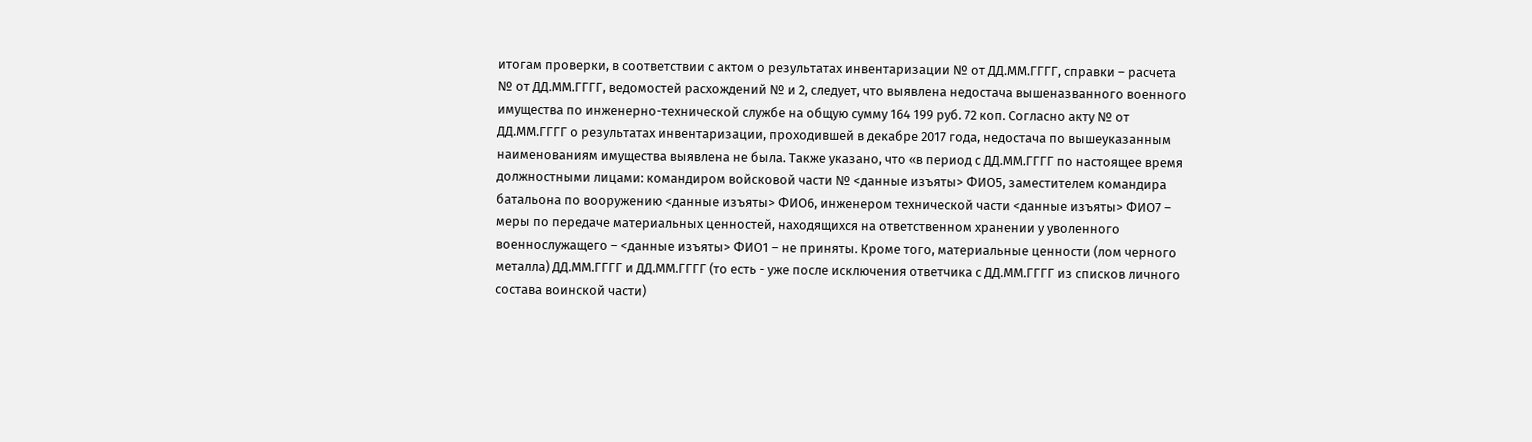итогам проверки, в соответствии с актом о результатах инвентаризации № от ДД.ММ.ГГГГ, справки – расчета № от ДД.ММ.ГГГГ, ведомостей расхождений № и 2, следует, что выявлена недостача вышеназванного военного имущества по инженерно-технической службе на общую сумму 164 199 руб. 72 коп. Согласно акту № от ДД.ММ.ГГГГ о результатах инвентаризации, проходившей в декабре 2017 года, недостача по вышеуказанным наименованиям имущества выявлена не была. Также указано, что «в период с ДД.ММ.ГГГГ по настоящее время должностными лицами: командиром войсковой части № <данные изъяты> ФИО5, заместителем командира батальона по вооружению <данные изъяты> ФИО6, инженером технической части <данные изъяты> ФИО7 – меры по передаче материальных ценностей, находящихся на ответственном хранении у уволенного военнослужащего – <данные изъяты> ФИО1 – не приняты. Кроме того, материальные ценности (лом черного металла) ДД.ММ.ГГГГ и ДД.ММ.ГГГГ (то есть - уже после исключения ответчика с ДД.ММ.ГГГГ из списков личного состава воинской части)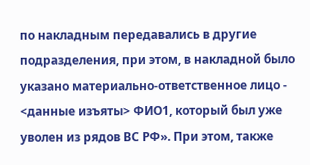по накладным передавались в другие подразделения, при этом, в накладной было указано материально-ответственное лицо - <данные изъяты> ФИО1, который был уже уволен из рядов ВС РФ». При этом, также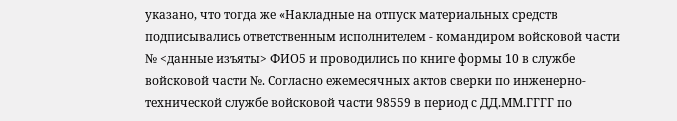указано, что тогда же «Накладные на отпуск материальных средств подписывались ответственным исполнителем - командиром войсковой части № <данные изъяты> ФИО5 и проводились по книге формы 10 в службе войсковой части №. Согласно ежемесячных актов сверки по инженерно-технической службе войсковой части 98559 в период с ДД.ММ.ГГГГ по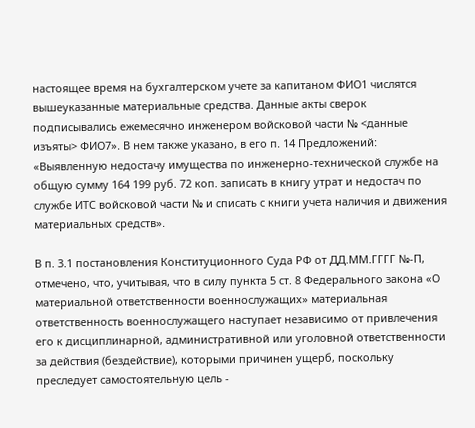настоящее время на бухгалтерском учете за капитаном ФИО1 числятся вышеуказанные материальные средства. Данные акты сверок подписывались ежемесячно инженером войсковой части № <данные изъяты> ФИО7». В нем также указано, в его п. 14 Предложений: «Выявленную недостачу имущества по инженерно-технической службе на общую сумму 164 199 руб. 72 коп. записать в книгу утрат и недостач по службе ИТС войсковой части № и списать с книги учета наличия и движения материальных средств».

В п. 3.1 постановления Конституционного Суда РФ от ДД.ММ.ГГГГ №-П, отмечено, что, учитывая, что в силу пункта 5 ст. 8 Федерального закона «О материальной ответственности военнослужащих» материальная ответственность военнослужащего наступает независимо от привлечения его к дисциплинарной, административной или уголовной ответственности за действия (бездействие), которыми причинен ущерб, поскольку преследует самостоятельную цель -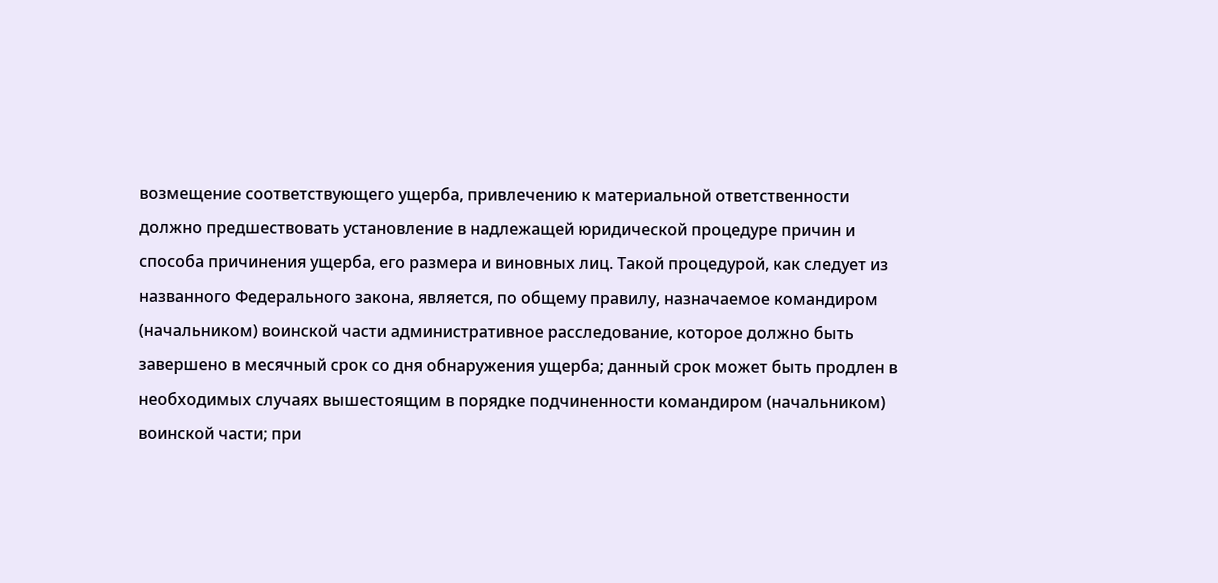возмещение соответствующего ущерба, привлечению к материальной ответственности должно предшествовать установление в надлежащей юридической процедуре причин и способа причинения ущерба, его размера и виновных лиц. Такой процедурой, как следует из названного Федерального закона, является, по общему правилу, назначаемое командиром (начальником) воинской части административное расследование, которое должно быть завершено в месячный срок со дня обнаружения ущерба; данный срок может быть продлен в необходимых случаях вышестоящим в порядке подчиненности командиром (начальником) воинской части; при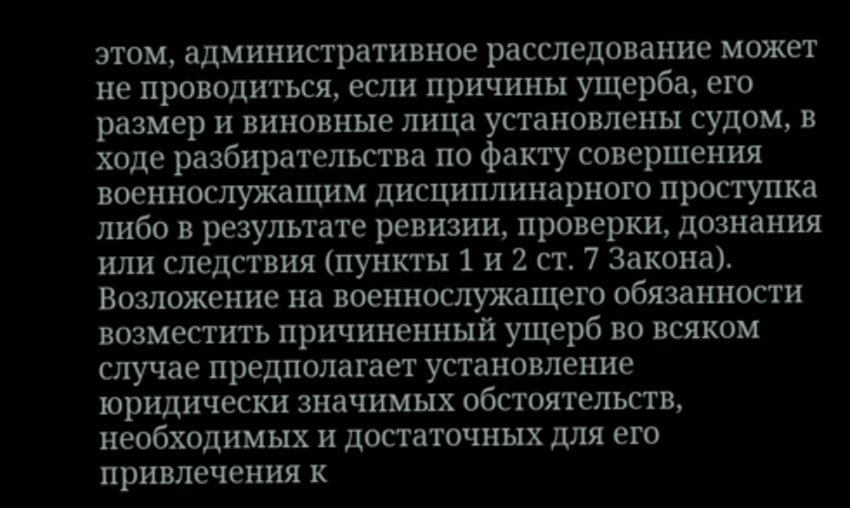этом, административное расследование может не проводиться, если причины ущерба, его размер и виновные лица установлены судом, в ходе разбирательства по факту совершения военнослужащим дисциплинарного проступка либо в результате ревизии, проверки, дознания или следствия (пункты 1 и 2 ст. 7 Закона). Возложение на военнослужащего обязанности возместить причиненный ущерб во всяком случае предполагает установление юридически значимых обстоятельств, необходимых и достаточных для его привлечения к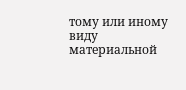тому или иному виду материальной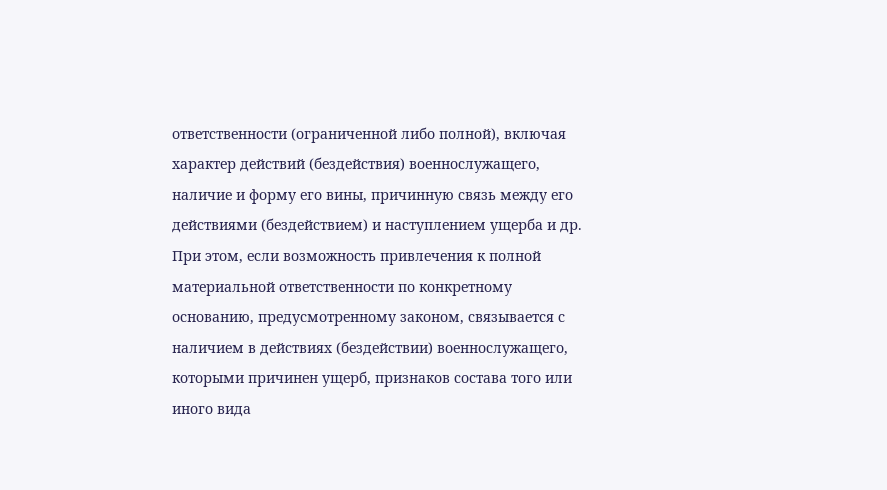ответственности (ограниченной либо полной), включая характер действий (бездействия) военнослужащего, наличие и форму его вины, причинную связь между его действиями (бездействием) и наступлением ущерба и др. При этом, если возможность привлечения к полной материальной ответственности по конкретному основанию, предусмотренному законом, связывается с наличием в действиях (бездействии) военнослужащего, которыми причинен ущерб, признаков состава того или иного вида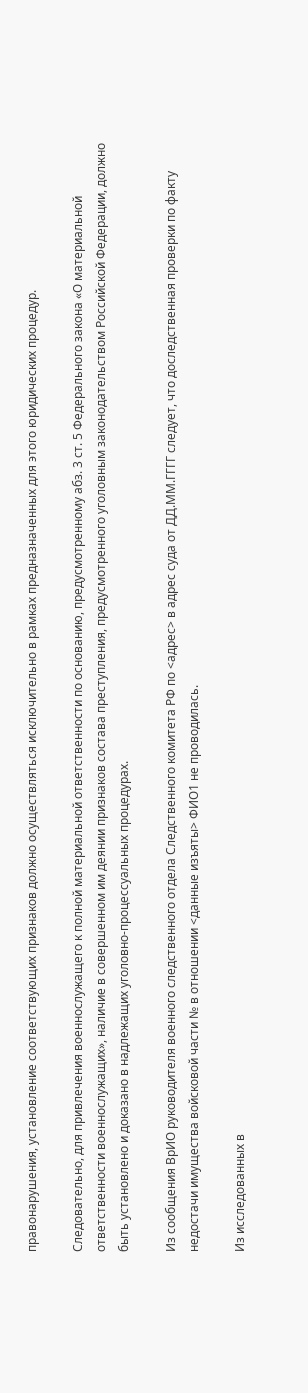правонарушения, установление соответствующих признаков должно осуществляться исключительно в рамках предназначенных для этого юридических процедур.

Следовательно, для привлечения военнослужащего к полной материальной ответственности по основанию, предусмотренному абз. 3 ст. 5 Федерального закона «О материальной ответственности военнослужащих», наличие в совершенном им деянии признаков состава преступления, предусмотренного уголовным законодательством Российской Федерации, должно быть установлено и доказано в надлежащих уголовно-процессуальных процедурах.

Из сообщения ВрИО руководителя военного следственного отдела Следственного комитета РФ по <адрес> в адрес суда от ДД.ММ.ГГГГ следует, что доследственная проверки по факту недостачи имущества войсковой части № в отношении <данные изъяты> ФИО1 не проводилась.

Из исследованных в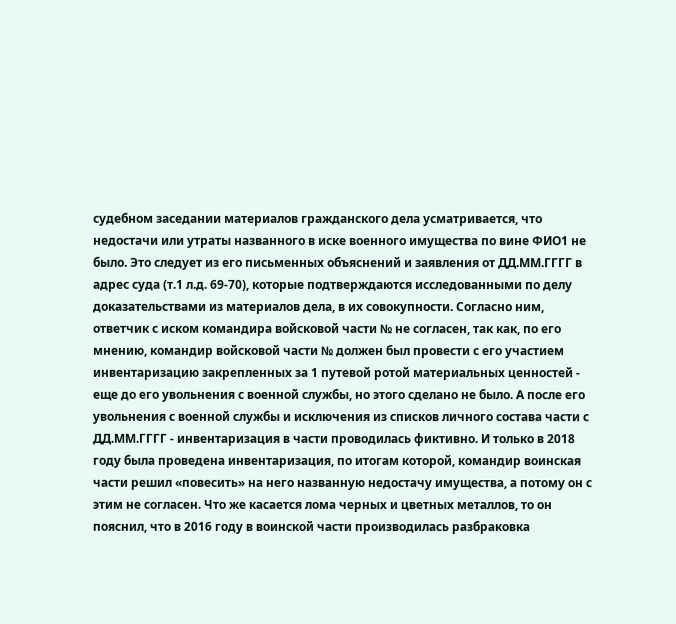судебном заседании материалов гражданского дела усматривается, что недостачи или утраты названного в иске военного имущества по вине ФИО1 не было. Это следует из его письменных объяснений и заявления от ДД.ММ.ГГГГ в адрес суда (т.1 л.д. 69-70), которые подтверждаются исследованными по делу доказательствами из материалов дела, в их совокупности. Согласно ним, ответчик с иском командира войсковой части № не согласен, так как, по его мнению, командир войсковой части № должен был провести с его участием инвентаризацию закрепленных за 1 путевой ротой материальных ценностей - еще до его увольнения с военной службы, но этого сделано не было. А после его увольнения с военной службы и исключения из списков личного состава части с ДД.ММ.ГГГГ - инвентаризация в части проводилась фиктивно. И только в 2018 году была проведена инвентаризация, по итогам которой, командир воинская части решил «повесить» на него названную недостачу имущества, а потому он с этим не согласен. Что же касается лома черных и цветных металлов, то он пояснил, что в 2016 году в воинской части производилась разбраковка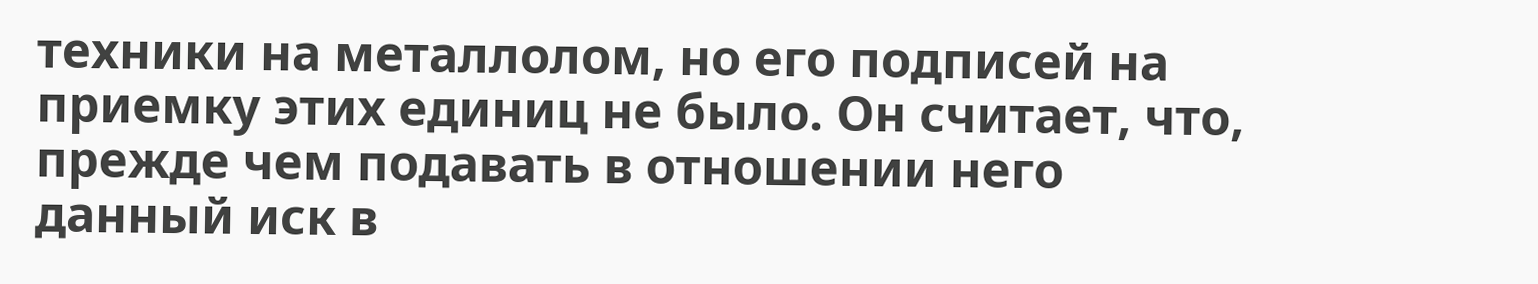техники на металлолом, но его подписей на приемку этих единиц не было. Он считает, что, прежде чем подавать в отношении него данный иск в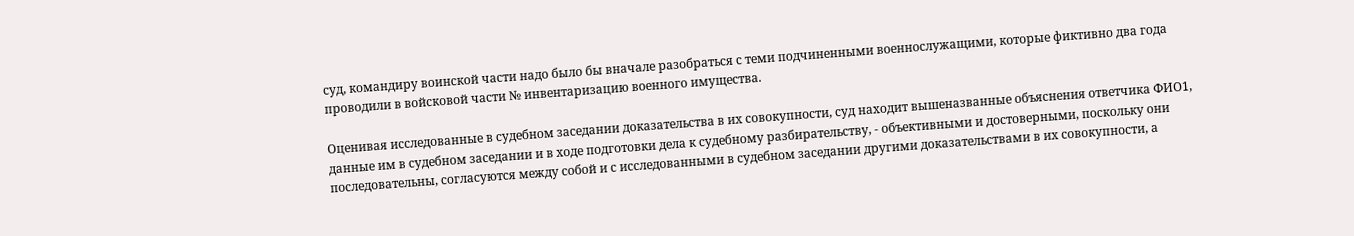суд, командиру воинской части надо было бы вначале разобраться с теми подчиненными военнослужащими, которые фиктивно два года проводили в войсковой части № инвентаризацию военного имущества.

Оценивая исследованные в судебном заседании доказательства в их совокупности, суд находит вышеназванные объяснения ответчика ФИО1, данные им в судебном заседании и в ходе подготовки дела к судебному разбирательству, - объективными и достоверными, поскольку они последовательны, согласуются между собой и с исследованными в судебном заседании другими доказательствами в их совокупности, а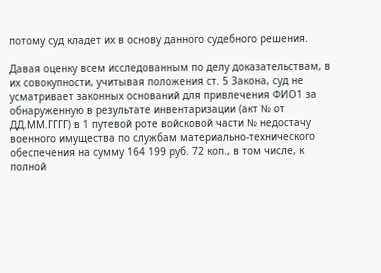потому суд кладет их в основу данного судебного решения.

Давая оценку всем исследованным по делу доказательствам, в их совокупности, учитывая положения ст. 5 Закона, суд не усматривает законных оснований для привлечения ФИО1 за обнаруженную в результате инвентаризации (акт № от ДД.ММ.ГГГГ) в 1 путевой роте войсковой части № недостачу военного имущества по службам материально-технического обеспечения на сумму 164 199 руб. 72 коп., в том числе, к полной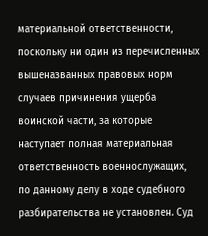материальной ответственности, поскольку ни один из перечисленных вышеназванных правовых норм случаев причинения ущерба воинской части, за которые наступает полная материальная ответственность военнослужащих, по данному делу в ходе судебного разбирательства не установлен. Суд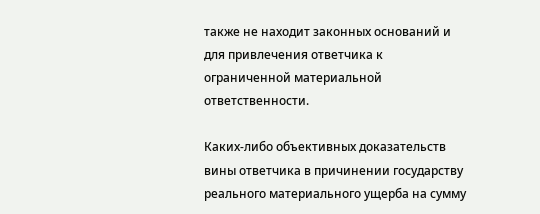также не находит законных оснований и для привлечения ответчика к ограниченной материальной ответственности.

Каких-либо объективных доказательств вины ответчика в причинении государству реального материального ущерба на сумму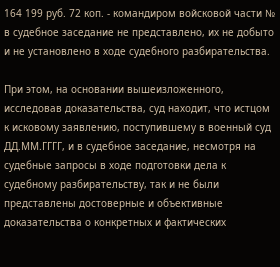164 199 руб. 72 коп. - командиром войсковой части № в судебное заседание не представлено, их не добыто и не установлено в ходе судебного разбирательства.

При этом, на основании вышеизложенного, исследовав доказательства, суд находит, что истцом к исковому заявлению, поступившему в военный суд ДД.ММ.ГГГГ, и в судебное заседание, несмотря на судебные запросы в ходе подготовки дела к судебному разбирательству, так и не были представлены достоверные и объективные доказательства о конкретных и фактических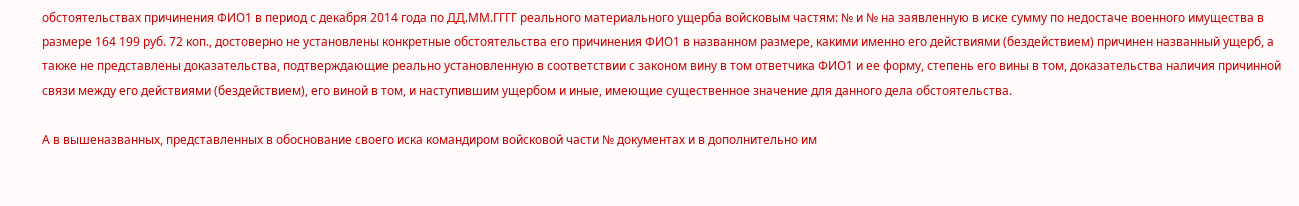обстоятельствах причинения ФИО1 в период с декабря 2014 года по ДД.ММ.ГГГГ реального материального ущерба войсковым частям: № и № на заявленную в иске сумму по недостаче военного имущества в размере 164 199 руб. 72 коп., достоверно не установлены конкретные обстоятельства его причинения ФИО1 в названном размере, какими именно его действиями (бездействием) причинен названный ущерб, а также не представлены доказательства, подтверждающие реально установленную в соответствии с законом вину в том ответчика ФИО1 и ее форму, степень его вины в том, доказательства наличия причинной связи между его действиями (бездействием), его виной в том, и наступившим ущербом и иные, имеющие существенное значение для данного дела обстоятельства.

А в вышеназванных, представленных в обоснование своего иска командиром войсковой части № документах и в дополнительно им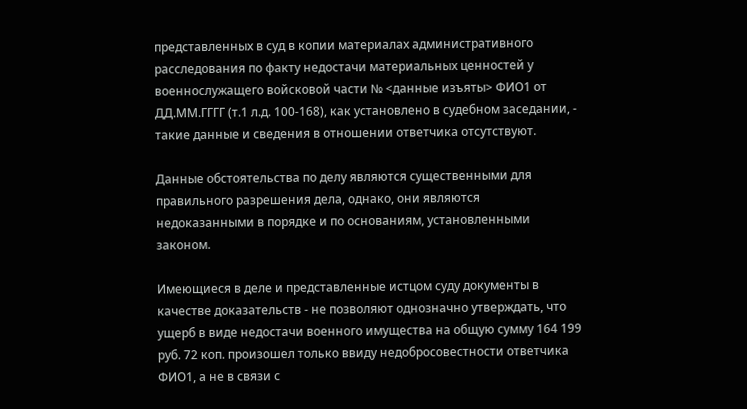представленных в суд в копии материалах административного расследования по факту недостачи материальных ценностей у военнослужащего войсковой части № <данные изъяты> ФИО1 от ДД.ММ.ГГГГ (т.1 л.д. 100-168), как установлено в судебном заседании, - такие данные и сведения в отношении ответчика отсутствуют.

Данные обстоятельства по делу являются существенными для правильного разрешения дела, однако, они являются недоказанными в порядке и по основаниям, установленными законом.

Имеющиеся в деле и представленные истцом суду документы в качестве доказательств - не позволяют однозначно утверждать, что ущерб в виде недостачи военного имущества на общую сумму 164 199 руб. 72 коп. произошел только ввиду недобросовестности ответчика ФИО1, а не в связи с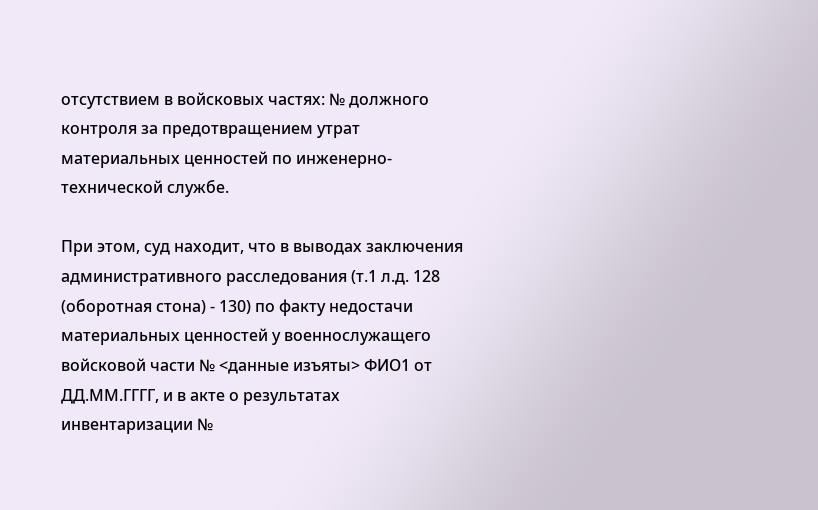отсутствием в войсковых частях: № должного контроля за предотвращением утрат материальных ценностей по инженерно-технической службе.

При этом, суд находит, что в выводах заключения административного расследования (т.1 л.д. 128 (оборотная стона) - 130) по факту недостачи материальных ценностей у военнослужащего войсковой части № <данные изъяты> ФИО1 от ДД.ММ.ГГГГ, и в акте о результатах инвентаризации №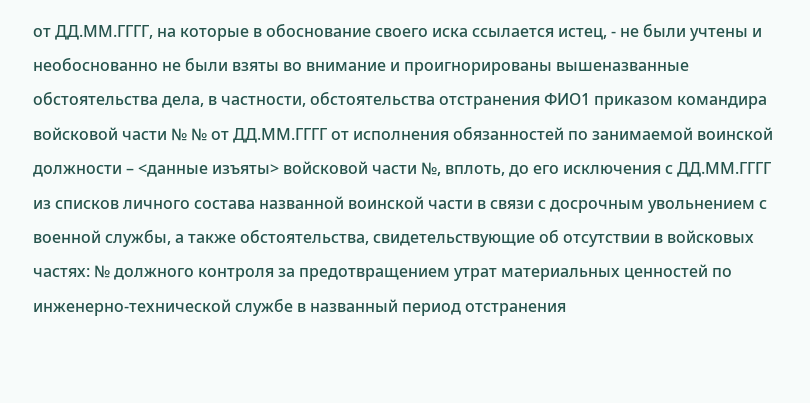от ДД.ММ.ГГГГ, на которые в обоснование своего иска ссылается истец, - не были учтены и необоснованно не были взяты во внимание и проигнорированы вышеназванные обстоятельства дела, в частности, обстоятельства отстранения ФИО1 приказом командира войсковой части № № от ДД.ММ.ГГГГ от исполнения обязанностей по занимаемой воинской должности – <данные изъяты> войсковой части №, вплоть, до его исключения с ДД.ММ.ГГГГ из списков личного состава названной воинской части в связи с досрочным увольнением с военной службы, а также обстоятельства, свидетельствующие об отсутствии в войсковых частях: № должного контроля за предотвращением утрат материальных ценностей по инженерно-технической службе в названный период отстранения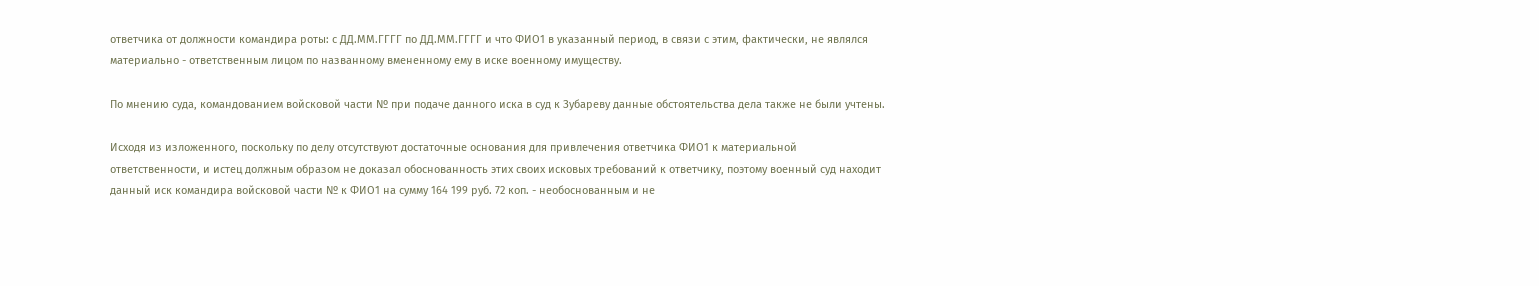ответчика от должности командира роты: с ДД.ММ.ГГГГ по ДД.ММ.ГГГГ и что ФИО1 в указанный период, в связи с этим, фактически, не являлся материально - ответственным лицом по названному вмененному ему в иске военному имуществу.

По мнению суда, командованием войсковой части № при подаче данного иска в суд к Зубареву данные обстоятельства дела также не были учтены.

Исходя из изложенного, поскольку по делу отсутствуют достаточные основания для привлечения ответчика ФИО1 к материальной ответственности, и истец должным образом не доказал обоснованность этих своих исковых требований к ответчику, поэтому военный суд находит данный иск командира войсковой части № к ФИО1 на сумму 164 199 руб. 72 коп. - необоснованным и не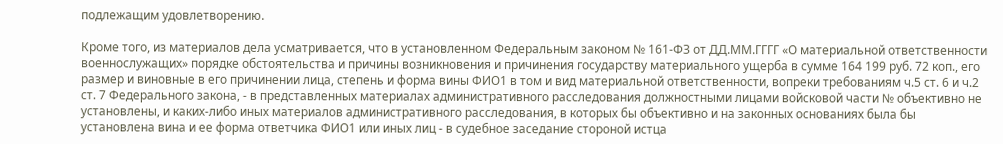подлежащим удовлетворению.

Кроме того, из материалов дела усматривается, что в установленном Федеральным законом № 161-ФЗ от ДД.ММ.ГГГГ «О материальной ответственности военнослужащих» порядке обстоятельства и причины возникновения и причинения государству материального ущерба в сумме 164 199 руб. 72 коп., его размер и виновные в его причинении лица, степень и форма вины ФИО1 в том и вид материальной ответственности, вопреки требованиям ч.5 ст. 6 и ч.2 ст. 7 Федерального закона, - в представленных материалах административного расследования должностными лицами войсковой части № объективно не установлены, и каких-либо иных материалов административного расследования, в которых бы объективно и на законных основаниях была бы установлена вина и ее форма ответчика ФИО1 или иных лиц - в судебное заседание стороной истца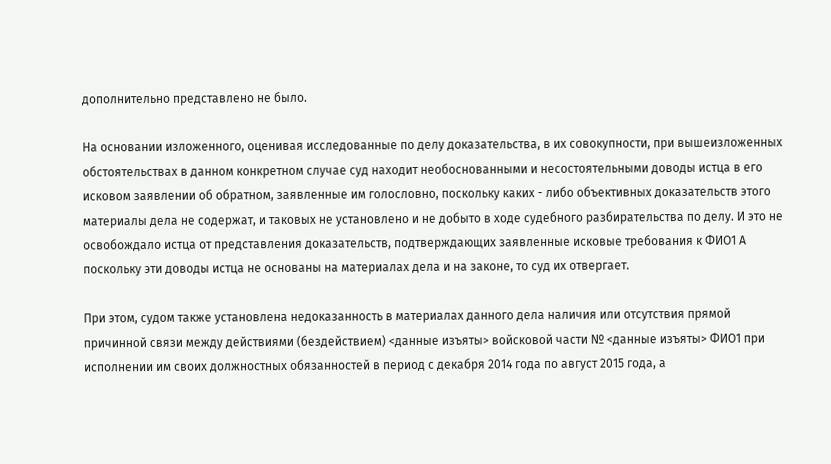дополнительно представлено не было.

На основании изложенного, оценивая исследованные по делу доказательства, в их совокупности, при вышеизложенных обстоятельствах в данном конкретном случае суд находит необоснованными и несостоятельными доводы истца в его исковом заявлении об обратном, заявленные им голословно, поскольку каких - либо объективных доказательств этого материалы дела не содержат, и таковых не установлено и не добыто в ходе судебного разбирательства по делу. И это не освобождало истца от представления доказательств, подтверждающих заявленные исковые требования к ФИО1 А поскольку эти доводы истца не основаны на материалах дела и на законе, то суд их отвергает.

При этом, судом также установлена недоказанность в материалах данного дела наличия или отсутствия прямой причинной связи между действиями (бездействием) <данные изъяты> войсковой части № <данные изъяты> ФИО1 при исполнении им своих должностных обязанностей в период с декабря 2014 года по август 2015 года, а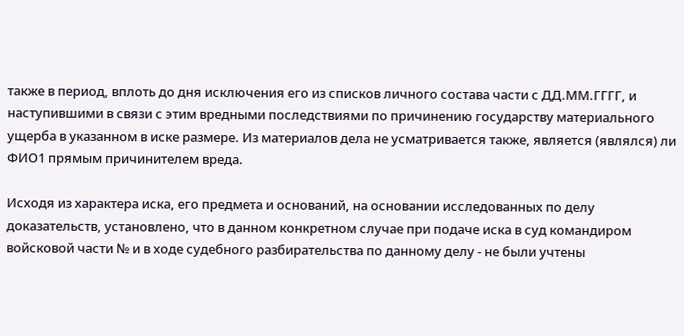также в период, вплоть до дня исключения его из списков личного состава части с ДД.ММ.ГГГГ, и наступившими в связи с этим вредными последствиями по причинению государству материального ущерба в указанном в иске размере. Из материалов дела не усматривается также, является (являлся) ли ФИО1 прямым причинителем вреда.

Исходя из характера иска, его предмета и оснований, на основании исследованных по делу доказательств, установлено, что в данном конкретном случае при подаче иска в суд командиром войсковой части № и в ходе судебного разбирательства по данному делу - не были учтены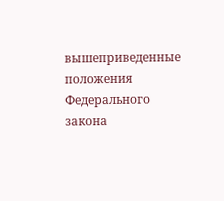вышеприведенные положения Федерального закона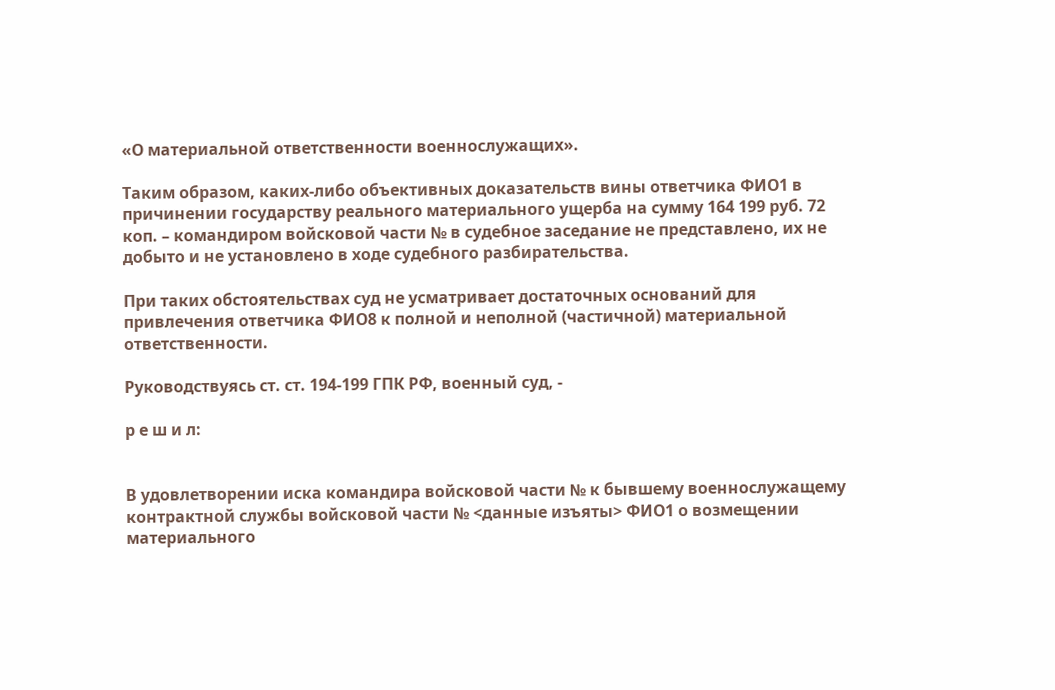«О материальной ответственности военнослужащих».

Таким образом, каких-либо объективных доказательств вины ответчика ФИО1 в причинении государству реального материального ущерба на сумму 164 199 руб. 72 коп. – командиром войсковой части № в судебное заседание не представлено, их не добыто и не установлено в ходе судебного разбирательства.

При таких обстоятельствах суд не усматривает достаточных оснований для привлечения ответчика ФИО8 к полной и неполной (частичной) материальной ответственности.

Руководствуясь ст. ст. 194-199 ГПК РФ, военный суд, -

р е ш и л:


В удовлетворении иска командира войсковой части № к бывшему военнослужащему контрактной службы войсковой части № <данные изъяты> ФИО1 о возмещении материального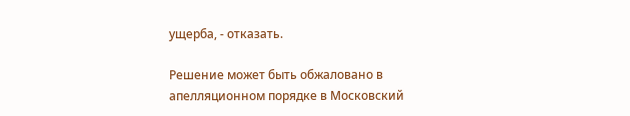ущерба, - отказать.

Решение может быть обжаловано в апелляционном порядке в Московский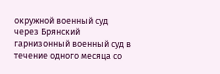окружной военный суд через Брянский гарнизонный военный суд в течение одного месяца со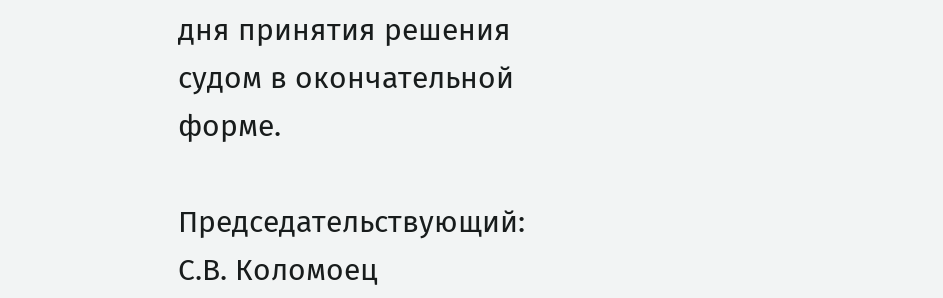дня принятия решения судом в окончательной форме.

Председательствующий: С.В. Коломоец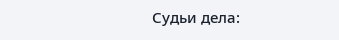Судьи дела: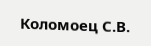Коломоец С.В.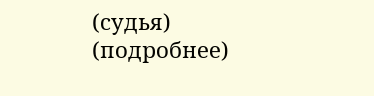(судья) (подробнее)